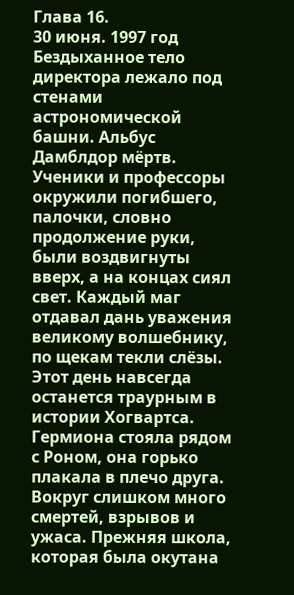Глава 16.
30 июня. 1997 год
Бездыханное тело директора лежало под стенами астрономической башни. Альбус Дамблдор мёртв. Ученики и профессоры окружили погибшего, палочки, словно продолжение руки, были воздвигнуты вверх, а на концах сиял свет. Каждый маг отдавал дань уважения великому волшебнику, по щекам текли слёзы. Этот день навсегда останется траурным в истории Хогвартса.
Гермиона стояла рядом с Роном, она горько плакала в плечо друга. Вокруг слишком много смертей, взрывов и ужаса. Прежняя школа, которая была окутана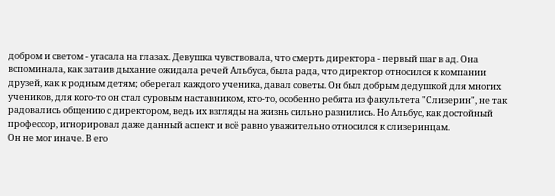добром и светом - угасала на глазах. Девушка чувствовала, что смерть директора - первый шаг в ад. Она вспоминала, как затаив дыхание ожидала речей Альбуса, была рада, что директор относился к компании друзей, как к родным детям; оберегал каждого ученика, давал советы. Он был добрым дедушкой для многих учеников, для кого-то он стал суровым наставником, кто-то, особенно ребята из факультета "Слизерин", не так радовались общению с директором, ведь их взгляды на жизнь сильно разнились. Но Альбус, как достойный профессор, игнорировал даже данный аспект и всё равно уважительно относился к слизеринцам.
Он не мог иначе. В его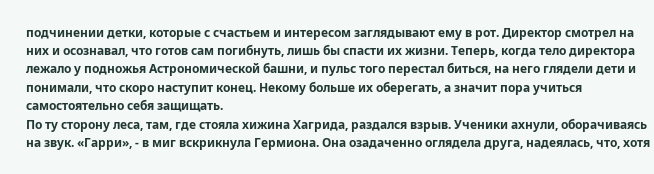подчинении детки, которые с счастьем и интересом заглядывают ему в рот. Директор смотрел на них и осознавал, что готов сам погибнуть, лишь бы спасти их жизни. Теперь, когда тело директора лежало у подножья Астрономической башни, и пульс того перестал биться, на него глядели дети и понимали, что скоро наступит конец. Некому больше их оберегать, а значит пора учиться самостоятельно себя защищать.
По ту сторону леса, там, где стояла хижина Хагрида, раздался взрыв. Ученики ахнули, оборачиваясь на звук. «Гарри», - в миг вскрикнула Гермиона. Она озадаченно оглядела друга, надеялась, что, хотя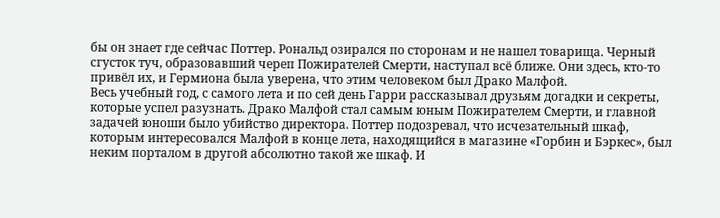бы он знает где сейчас Поттер. Рональд озирался по сторонам и не нашел товарища. Черный сгусток туч, образовавший череп Пожирателей Смерти, наступал всё ближе. Они здесь, кто-то привёл их, и Гермиона была уверена, что этим человеком был Драко Малфой.
Весь учебный год, с самого лета и по сей день Гарри рассказывал друзьям догадки и секреты, которые успел разузнать. Драко Малфой стал самым юным Пожирателем Смерти, и главной задачей юноши было убийство директора. Поттер подозревал, что исчезательный шкаф, которым интересовался Малфой в конце лета, находящийся в магазине «Горбин и Бэркес», был неким порталом в другой абсолютно такой же шкаф. И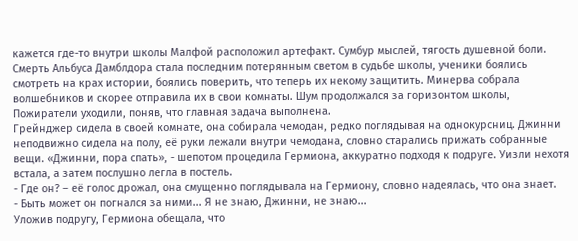кажется где-то внутри школы Малфой расположил артефакт. Сумбур мыслей, тягость душевной боли. Смерть Альбуса Дамблдора стала последним потерянным светом в судьбе школы, ученики боялись смотреть на крах истории, боялись поверить, что теперь их некому защитить. Минерва собрала волшебников и скорее отправила их в свои комнаты. Шум продолжался за горизонтом школы, Пожиратели уходили, поняв, что главная задача выполнена.
Грейнджер сидела в своей комнате, она собирала чемодан, редко поглядывая на однокурсниц. Джинни неподвижно сидела на полу, её руки лежали внутри чемодана, словно старались прижать собранные вещи. «Джинни, пора спать», - шепотом процедила Гермиона, аккуратно подходя к подруге. Уизли нехотя встала, а затем послушно легла в постель.
- Где он? – её голос дрожал, она смущенно поглядывала на Гермиону, словно надеялась, что она знает.
- Быть может он погнался за ними... Я не знаю, Джинни, не знаю...
Уложив подругу, Гермиона обещала, что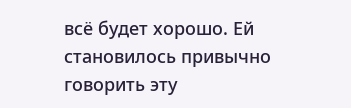всё будет хорошо. Ей становилось привычно говорить эту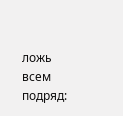ложь всем подряд: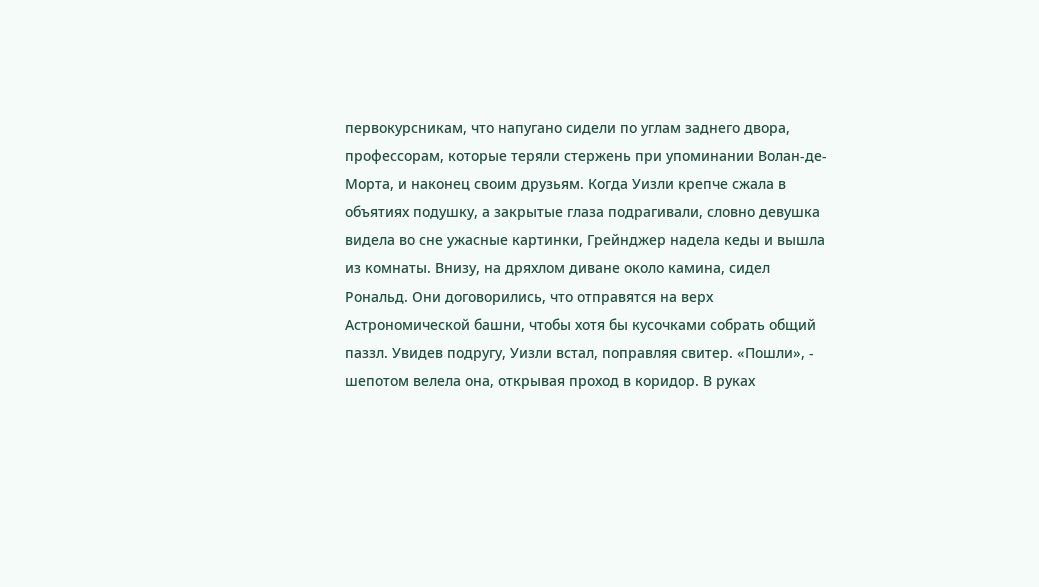первокурсникам, что напугано сидели по углам заднего двора, профессорам, которые теряли стержень при упоминании Волан-де-Морта, и наконец своим друзьям. Когда Уизли крепче сжала в объятиях подушку, а закрытые глаза подрагивали, словно девушка видела во сне ужасные картинки, Грейнджер надела кеды и вышла из комнаты. Внизу, на дряхлом диване около камина, сидел Рональд. Они договорились, что отправятся на верх Астрономической башни, чтобы хотя бы кусочками собрать общий паззл. Увидев подругу, Уизли встал, поправляя свитер. «Пошли», - шепотом велела она, открывая проход в коридор. В руках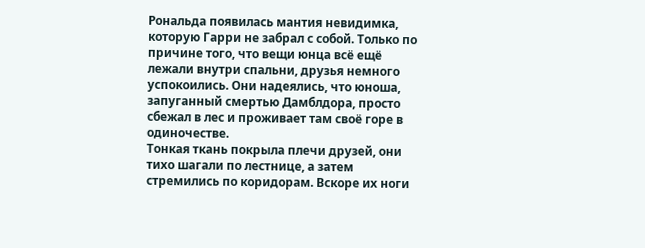Рональда появилась мантия невидимка, которую Гарри не забрал с собой. Только по причине того, что вещи юнца всё ещё лежали внутри спальни, друзья немного успокоились. Они надеялись, что юноша, запуганный смертью Дамблдора, просто сбежал в лес и проживает там своё горе в одиночестве.
Тонкая ткань покрыла плечи друзей, они тихо шагали по лестнице, а затем стремились по коридорам. Вскоре их ноги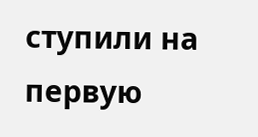ступили на первую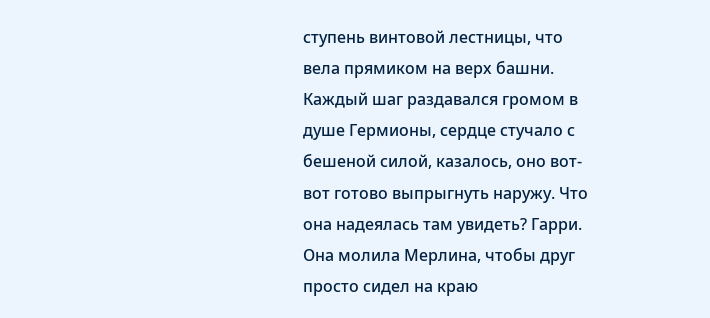ступень винтовой лестницы, что вела прямиком на верх башни. Каждый шаг раздавался громом в душе Гермионы, сердце стучало с бешеной силой, казалось, оно вот-вот готово выпрыгнуть наружу. Что она надеялась там увидеть? Гарри. Она молила Мерлина, чтобы друг просто сидел на краю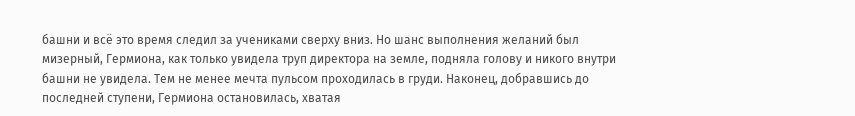башни и всё это время следил за учениками сверху вниз. Но шанс выполнения желаний был мизерный, Гермиона, как только увидела труп директора на земле, подняла голову и никого внутри башни не увидела. Тем не менее мечта пульсом проходилась в груди. Наконец, добравшись до последней ступени, Гермиона остановилась, хватая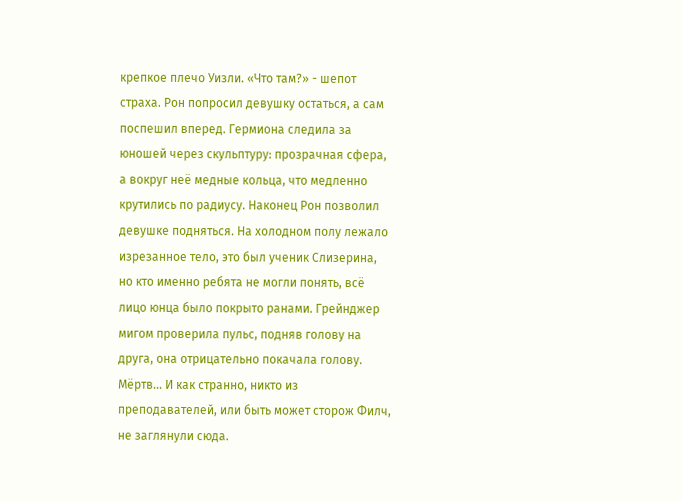крепкое плечо Уизли. «Что там?» - шепот страха. Рон попросил девушку остаться, а сам поспешил вперед. Гермиона следила за юношей через скульптуру: прозрачная сфера, а вокруг неё медные кольца, что медленно крутились по радиусу. Наконец Рон позволил девушке подняться. На холодном полу лежало изрезанное тело, это был ученик Слизерина, но кто именно ребята не могли понять, всё лицо юнца было покрыто ранами. Грейнджер мигом проверила пульс, подняв голову на друга, она отрицательно покачала голову. Мёртв... И как странно, никто из преподавателей, или быть может сторож Филч, не заглянули сюда.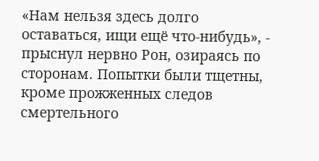«Нам нельзя здесь долго оставаться, ищи ещё что-нибудь», - прыснул нервно Рон, озираясь по сторонам. Попытки были тщетны, кроме прожженных следов смертельного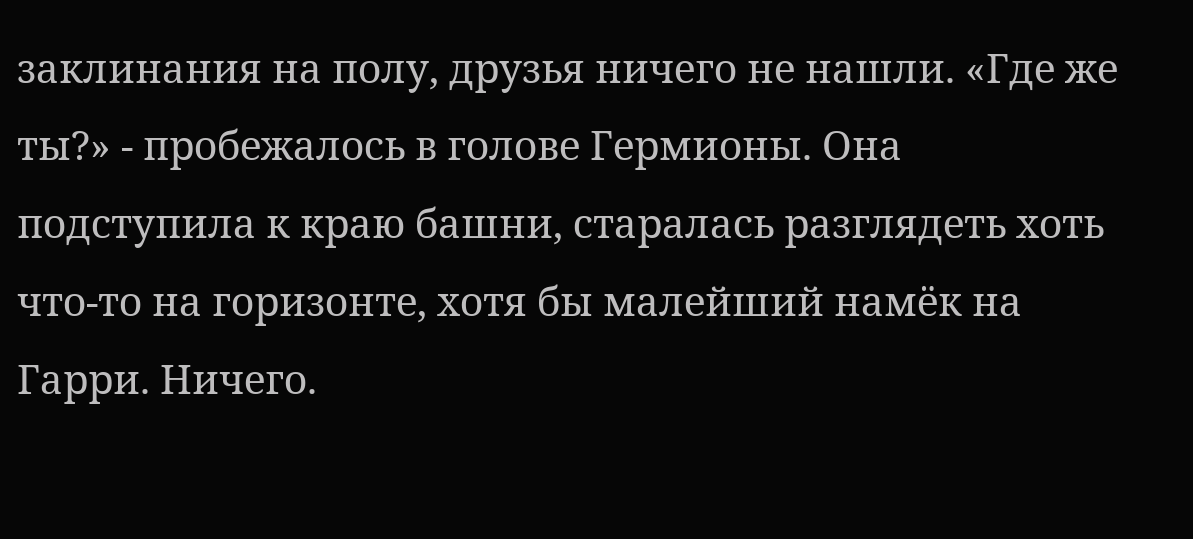заклинания на полу, друзья ничего не нашли. «Где же ты?» - пробежалось в голове Гермионы. Она подступила к краю башни, старалась разглядеть хоть что-то на горизонте, хотя бы малейший намёк на Гарри. Ничего.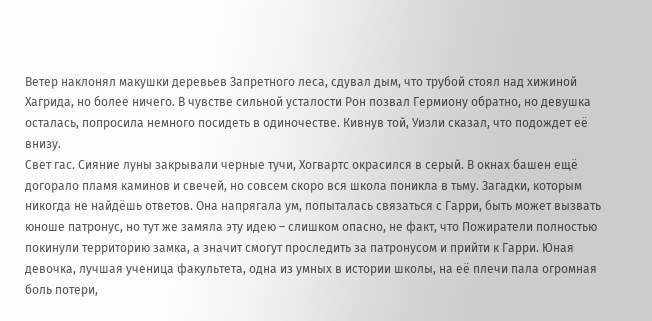Ветер наклонял макушки деревьев Запретного леса, сдувал дым, что трубой стоял над хижиной Хагрида, но более ничего. В чувстве сильной усталости Рон позвал Гермиону обратно, но девушка осталась, попросила немного посидеть в одиночестве. Кивнув той, Уизли сказал, что подождет её внизу.
Свет гас. Сияние луны закрывали черные тучи, Хогвартс окрасился в серый. В окнах башен ещё догорало пламя каминов и свечей, но совсем скоро вся школа поникла в тьму. Загадки, которым никогда не найдёшь ответов. Она напрягала ум, попыталась связаться с Гарри, быть может вызвать юноше патронус, но тут же замяла эту идею – слишком опасно, не факт, что Пожиратели полностью покинули территорию замка, а значит смогут проследить за патронусом и прийти к Гарри. Юная девочка, лучшая ученица факультета, одна из умных в истории школы, на её плечи пала огромная боль потери,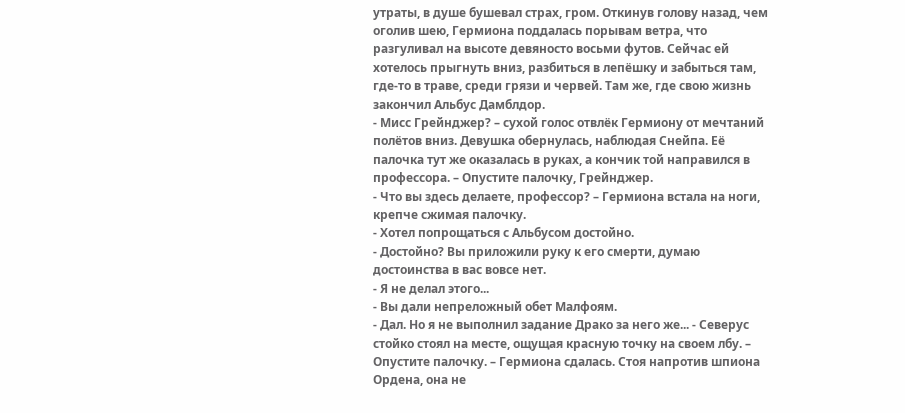утраты, в душе бушевал страх, гром. Откинув голову назад, чем оголив шею, Гермиона поддалась порывам ветра, что разгуливал на высоте девяносто восьми футов. Сейчас ей хотелось прыгнуть вниз, разбиться в лепёшку и забыться там, где-то в траве, среди грязи и червей. Там же, где свою жизнь закончил Альбус Дамблдор.
- Мисс Грейнджер? – сухой голос отвлёк Гермиону от мечтаний полётов вниз. Девушка обернулась, наблюдая Снейпа. Её палочка тут же оказалась в руках, а кончик той направился в профессора. – Опустите палочку, Грейнджер.
- Что вы здесь делаете, профессор? – Гермиона встала на ноги, крепче сжимая палочку.
- Хотел попрощаться с Альбусом достойно.
- Достойно? Вы приложили руку к его смерти, думаю достоинства в вас вовсе нет.
- Я не делал этого...
- Вы дали непреложный обет Малфоям.
- Дал. Но я не выполнил задание Драко за него же... - Северус стойко стоял на месте, ощущая красную точку на своем лбу. – Опустите палочку. – Гермиона сдалась. Стоя напротив шпиона Ордена, она не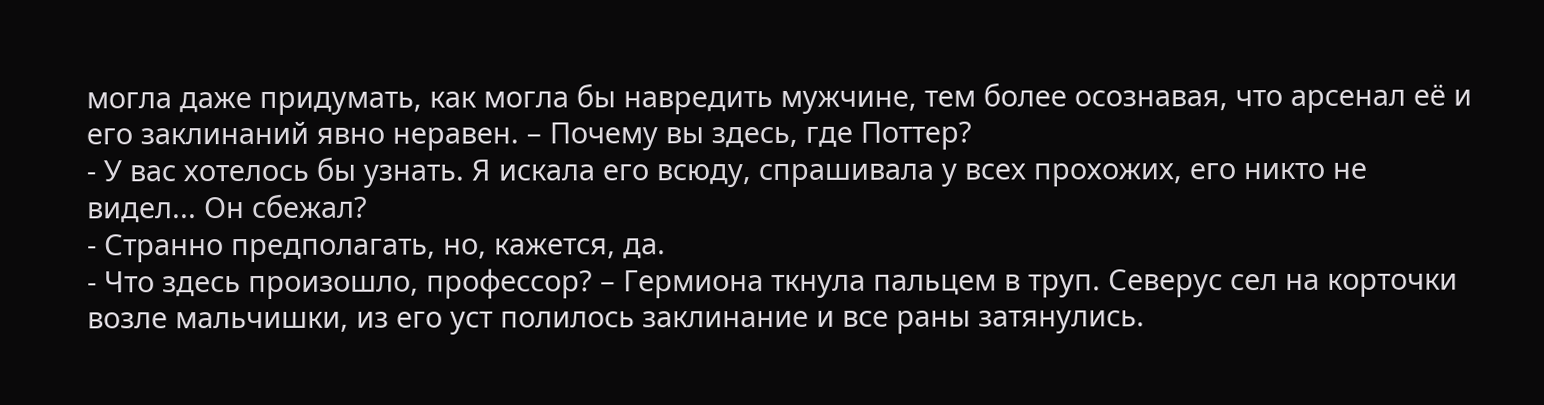могла даже придумать, как могла бы навредить мужчине, тем более осознавая, что арсенал её и его заклинаний явно неравен. – Почему вы здесь, где Поттер?
- У вас хотелось бы узнать. Я искала его всюду, спрашивала у всех прохожих, его никто не видел... Он сбежал?
- Странно предполагать, но, кажется, да.
- Что здесь произошло, профессор? – Гермиона ткнула пальцем в труп. Северус сел на корточки возле мальчишки, из его уст полилось заклинание и все раны затянулись.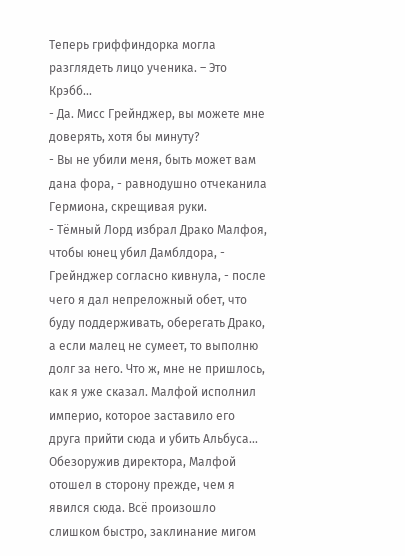Теперь гриффиндорка могла разглядеть лицо ученика. – Это Крэбб...
- Да. Мисс Грейнджер, вы можете мне доверять, хотя бы минуту?
- Вы не убили меня, быть может вам дана фора, - равнодушно отчеканила Гермиона, скрещивая руки.
- Тёмный Лорд избрал Драко Малфоя, чтобы юнец убил Дамблдора, - Грейнджер согласно кивнула, - после чего я дал непреложный обет, что буду поддерживать, оберегать Драко, а если малец не сумеет, то выполню долг за него. Что ж, мне не пришлось, как я уже сказал. Малфой исполнил империо, которое заставило его друга прийти сюда и убить Альбуса... Обезоружив директора, Малфой отошел в сторону прежде, чем я явился сюда. Всё произошло слишком быстро, заклинание мигом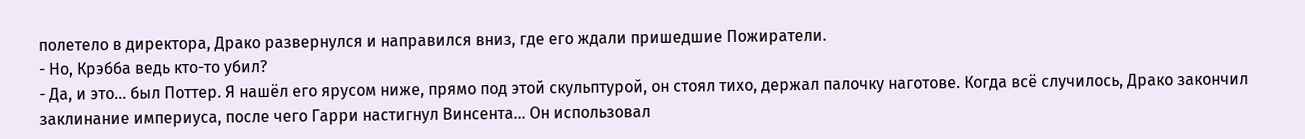полетело в директора, Драко развернулся и направился вниз, где его ждали пришедшие Пожиратели.
- Но, Крэбба ведь кто-то убил?
- Да, и это... был Поттер. Я нашёл его ярусом ниже, прямо под этой скульптурой, он стоял тихо, держал палочку наготове. Когда всё случилось, Драко закончил заклинание империуса, после чего Гарри настигнул Винсента... Он использовал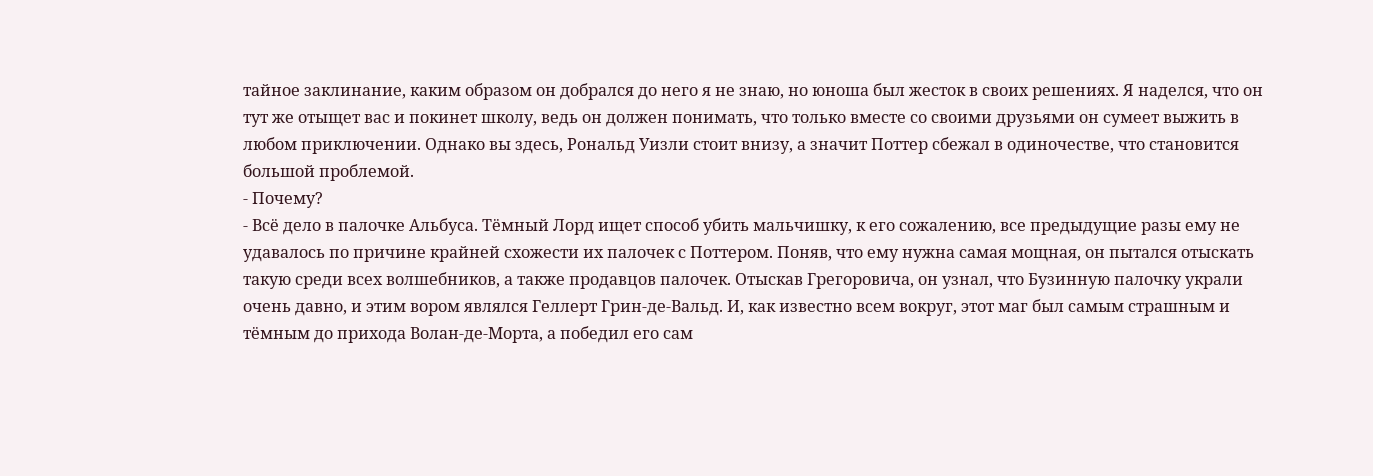тайное заклинание, каким образом он добрался до него я не знаю, но юноша был жесток в своих решениях. Я наделся, что он тут же отыщет вас и покинет школу, ведь он должен понимать, что только вместе со своими друзьями он сумеет выжить в любом приключении. Однако вы здесь, Рональд Уизли стоит внизу, а значит Поттер сбежал в одиночестве, что становится большой проблемой.
- Почему?
- Всё дело в палочке Альбуса. Тёмный Лорд ищет способ убить мальчишку, к его сожалению, все предыдущие разы ему не удавалось по причине крайней схожести их палочек с Поттером. Поняв, что ему нужна самая мощная, он пытался отыскать такую среди всех волшебников, а также продавцов палочек. Отыскав Грегоровича, он узнал, что Бузинную палочку украли очень давно, и этим вором являлся Геллерт Грин-де-Вальд. И, как известно всем вокруг, этот маг был самым страшным и тёмным до прихода Волан-де-Морта, а победил его сам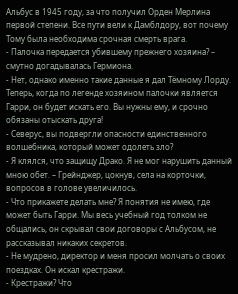Альбус в 1945 году, за что получил Орден Мерлина первой степени. Все пути вели к Дамблдору, вот почему Тому была необходима срочная смерть врага.
- Палочка передается убившему прежнего хозяина? – смутно догадывалась Гермиона.
- Нет, однако именно такие данные я дал Тёмному Лорду. Теперь, когда по легенде хозяином палочки является Гарри, он будет искать его. Вы нужны ему, и срочно обязаны отыскать друга!
- Северус, вы подвергли опасности единственного волшебника, который может одолеть зло?
- Я клялся, что защищу Драко. Я не мог нарушить данный мною обет. – Грейнджер, цокнув, села на корточки, вопросов в голове увеличилось.
- Что прикажете делать мне? Я понятия не имею, где может быть Гарри. Мы весь учебный год толком не общались, он скрывал свои договоры с Альбусом, не рассказывал никаких секретов.
- Не мудрено, директор и меня просил молчать о своих поездках. Он искал крестражи.
- Крестражи? Что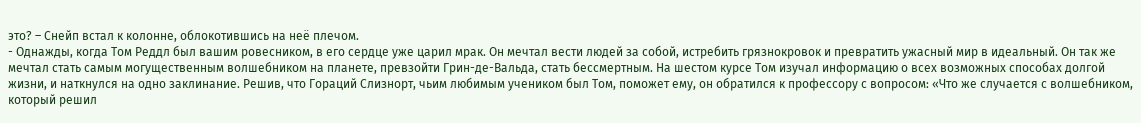это? – Снейп встал к колонне, облокотившись на неё плечом.
- Однажды, когда Том Реддл был вашим ровесником, в его сердце уже царил мрак. Он мечтал вести людей за собой, истребить грязнокровок и превратить ужасный мир в идеальный. Он так же мечтал стать самым могущественным волшебником на планете, превзойти Грин-де-Вальда, стать бессмертным. На шестом курсе Том изучал информацию о всех возможных способах долгой жизни, и наткнулся на одно заклинание. Решив, что Гораций Слизнорт, чьим любимым учеником был Том, поможет ему, он обратился к профессору с вопросом: «Что же случается с волшебником, который решил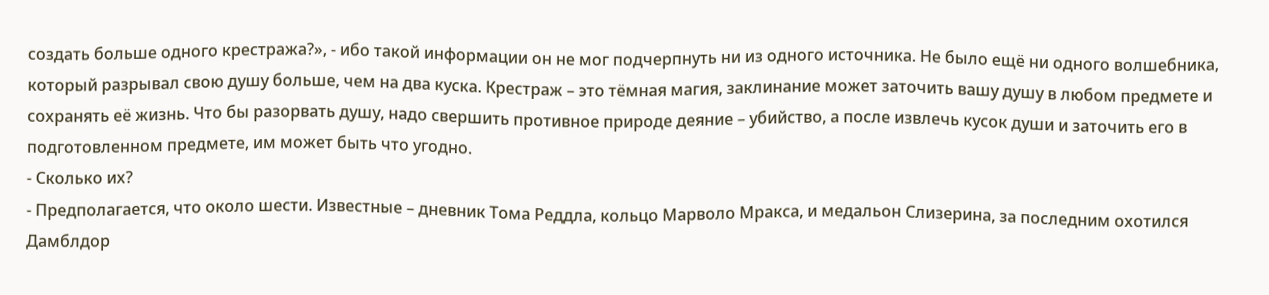создать больше одного крестража?», - ибо такой информации он не мог подчерпнуть ни из одного источника. Не было ещё ни одного волшебника, который разрывал свою душу больше, чем на два куска. Крестраж – это тёмная магия, заклинание может заточить вашу душу в любом предмете и сохранять её жизнь. Что бы разорвать душу, надо свершить противное природе деяние – убийство, а после извлечь кусок души и заточить его в подготовленном предмете, им может быть что угодно.
- Сколько их?
- Предполагается, что около шести. Известные – дневник Тома Реддла, кольцо Марволо Мракса, и медальон Слизерина, за последним охотился Дамблдор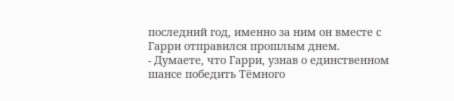последний год, именно за ним он вместе с Гарри отправился прошлым днем.
- Думаете, что Гарри, узнав о единственном шансе победить Тёмного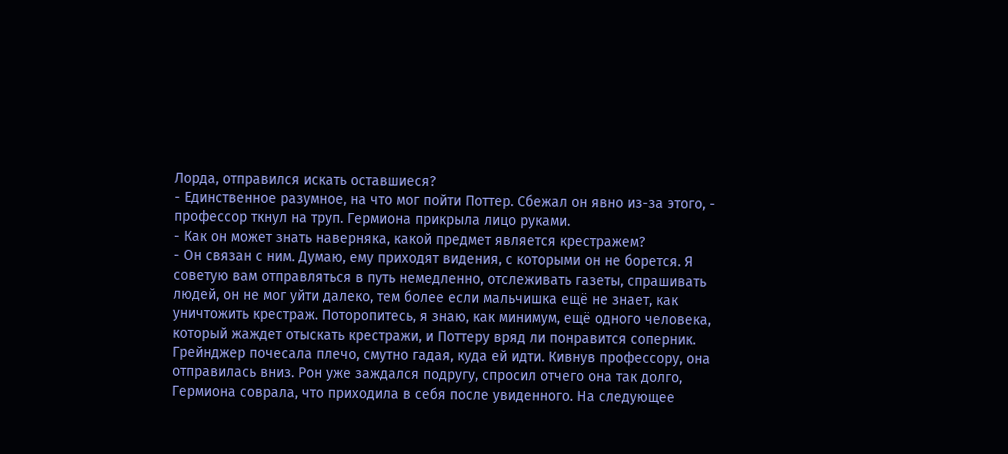Лорда, отправился искать оставшиеся?
- Единственное разумное, на что мог пойти Поттер. Сбежал он явно из-за этого, - профессор ткнул на труп. Гермиона прикрыла лицо руками.
- Как он может знать наверняка, какой предмет является крестражем?
- Он связан с ним. Думаю, ему приходят видения, с которыми он не борется. Я советую вам отправляться в путь немедленно, отслеживать газеты, спрашивать людей, он не мог уйти далеко, тем более если мальчишка ещё не знает, как уничтожить крестраж. Поторопитесь, я знаю, как минимум, ещё одного человека, который жаждет отыскать крестражи, и Поттеру вряд ли понравится соперник.
Грейнджер почесала плечо, смутно гадая, куда ей идти. Кивнув профессору, она отправилась вниз. Рон уже заждался подругу, спросил отчего она так долго, Гермиона соврала, что приходила в себя после увиденного. На следующее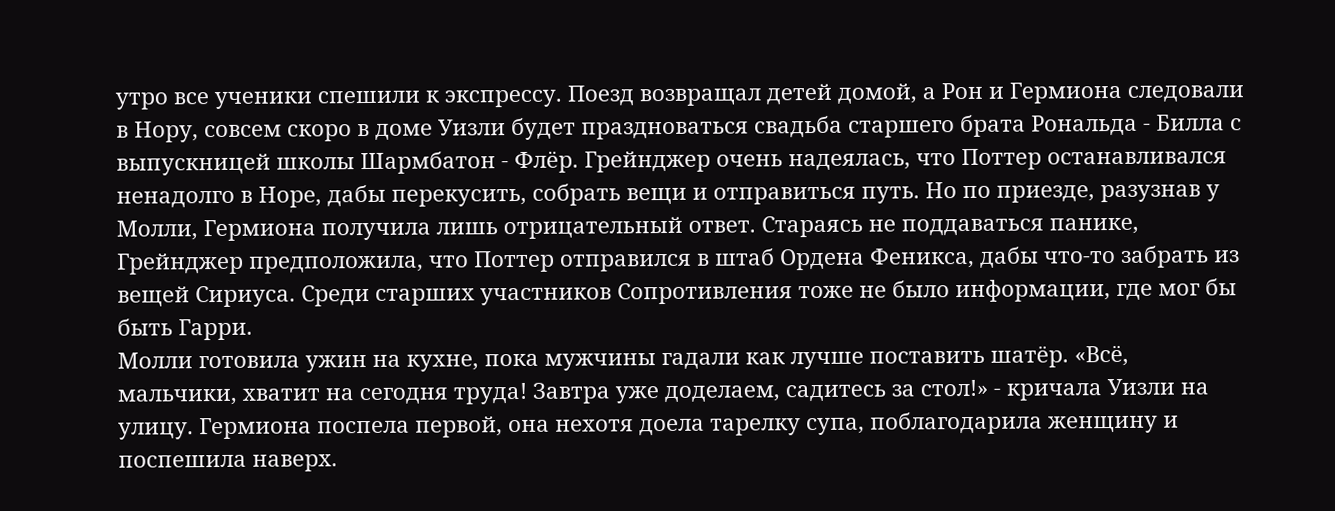утро все ученики спешили к экспрессу. Поезд возвращал детей домой, а Рон и Гермиона следовали в Нору, совсем скоро в доме Уизли будет праздноваться свадьба старшего брата Рональда - Билла с выпускницей школы Шармбатон - Флёр. Грейнджер очень надеялась, что Поттер останавливался ненадолго в Норе, дабы перекусить, собрать вещи и отправиться путь. Но по приезде, разузнав у Молли, Гермиона получила лишь отрицательный ответ. Стараясь не поддаваться панике, Грейнджер предположила, что Поттер отправился в штаб Ордена Феникса, дабы что-то забрать из вещей Сириуса. Среди старших участников Сопротивления тоже не было информации, где мог бы быть Гарри.
Молли готовила ужин на кухне, пока мужчины гадали как лучше поставить шатёр. «Всё, мальчики, хватит на сегодня труда! Завтра уже доделаем, садитесь за стол!» - кричала Уизли на улицу. Гермиона поспела первой, она нехотя доела тарелку супа, поблагодарила женщину и поспешила наверх.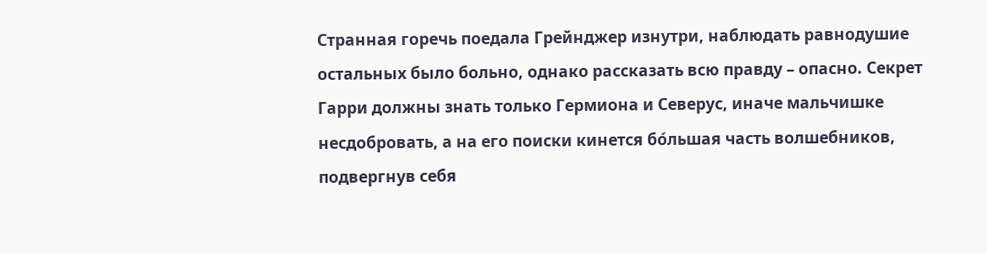Странная горечь поедала Грейнджер изнутри, наблюдать равнодушие остальных было больно, однако рассказать всю правду – опасно. Секрет Гарри должны знать только Гермиона и Северус, иначе мальчишке несдобровать, а на его поиски кинется бо́льшая часть волшебников, подвергнув себя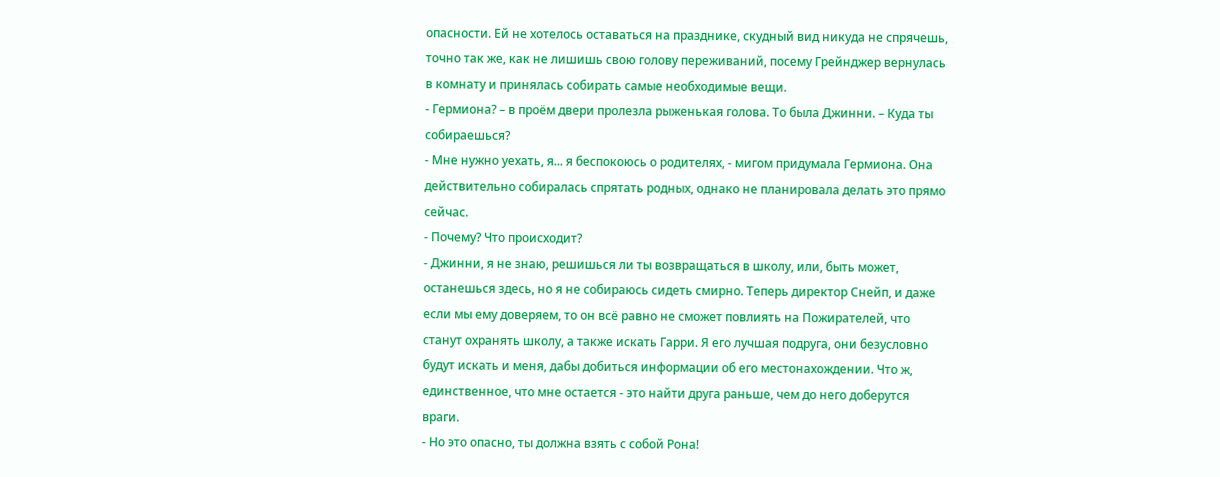опасности. Ей не хотелось оставаться на празднике, скудный вид никуда не спрячешь, точно так же, как не лишишь свою голову переживаний, посему Грейнджер вернулась в комнату и принялась собирать самые необходимые вещи.
- Гермиона? – в проём двери пролезла рыженькая голова. То была Джинни. – Куда ты собираешься?
- Мне нужно уехать, я... я беспокоюсь о родителях, - мигом придумала Гермиона. Она действительно собиралась спрятать родных, однако не планировала делать это прямо сейчас.
- Почему? Что происходит?
- Джинни, я не знаю, решишься ли ты возвращаться в школу, или, быть может, останешься здесь, но я не собираюсь сидеть смирно. Теперь директор Снейп, и даже если мы ему доверяем, то он всё равно не сможет повлиять на Пожирателей, что станут охранять школу, а также искать Гарри. Я его лучшая подруга, они безусловно будут искать и меня, дабы добиться информации об его местонахождении. Что ж, единственное, что мне остается - это найти друга раньше, чем до него доберутся враги.
- Но это опасно, ты должна взять с собой Рона!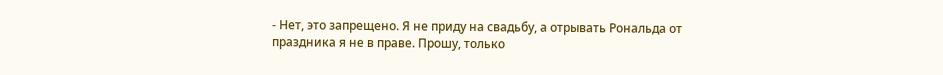- Нет, это запрещено. Я не приду на свадьбу, а отрывать Рональда от праздника я не в праве. Прошу, только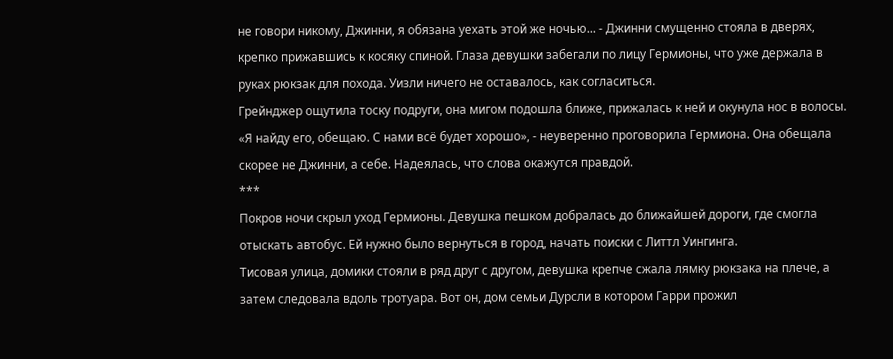не говори никому, Джинни, я обязана уехать этой же ночью... - Джинни смущенно стояла в дверях, крепко прижавшись к косяку спиной. Глаза девушки забегали по лицу Гермионы, что уже держала в руках рюкзак для похода. Уизли ничего не оставалось, как согласиться.
Грейнджер ощутила тоску подруги, она мигом подошла ближе, прижалась к ней и окунула нос в волосы. «Я найду его, обещаю. С нами всё будет хорошо», - неуверенно проговорила Гермиона. Она обещала скорее не Джинни, а себе. Надеялась, что слова окажутся правдой.
***
Покров ночи скрыл уход Гермионы. Девушка пешком добралась до ближайшей дороги, где смогла отыскать автобус. Ей нужно было вернуться в город, начать поиски с Литтл Уингинга.
Тисовая улица, домики стояли в ряд друг с другом, девушка крепче сжала лямку рюкзака на плече, а затем следовала вдоль тротуара. Вот он, дом семьи Дурсли в котором Гарри прожил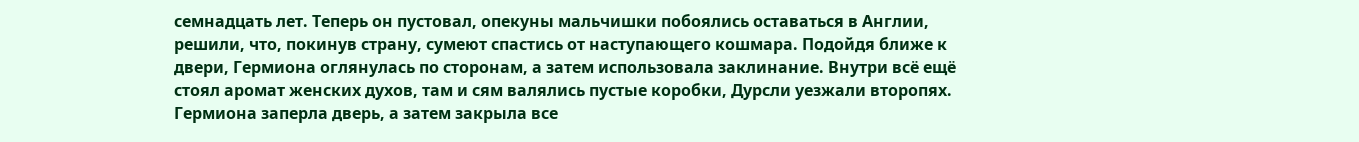семнадцать лет. Теперь он пустовал, опекуны мальчишки побоялись оставаться в Англии, решили, что, покинув страну, сумеют спастись от наступающего кошмара. Подойдя ближе к двери, Гермиона оглянулась по сторонам, а затем использовала заклинание. Внутри всё ещё стоял аромат женских духов, там и сям валялись пустые коробки, Дурсли уезжали второпях. Гермиона заперла дверь, а затем закрыла все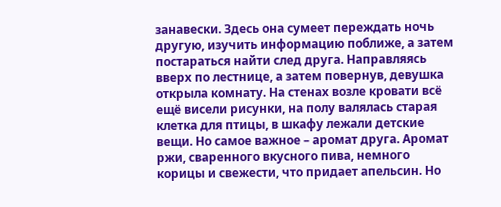занавески. Здесь она сумеет переждать ночь другую, изучить информацию поближе, а затем постараться найти след друга. Направляясь вверх по лестнице, а затем повернув, девушка открыла комнату. На стенах возле кровати всё ещё висели рисунки, на полу валялась старая клетка для птицы, в шкафу лежали детские вещи. Но самое важное – аромат друга. Аромат ржи, сваренного вкусного пива, немного корицы и свежести, что придает апельсин. Но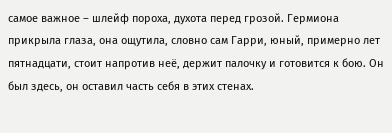самое важное – шлейф пороха, духота перед грозой. Гермиона прикрыла глаза, она ощутила, словно сам Гарри, юный, примерно лет пятнадцати, стоит напротив неё, держит палочку и готовится к бою. Он был здесь, он оставил часть себя в этих стенах.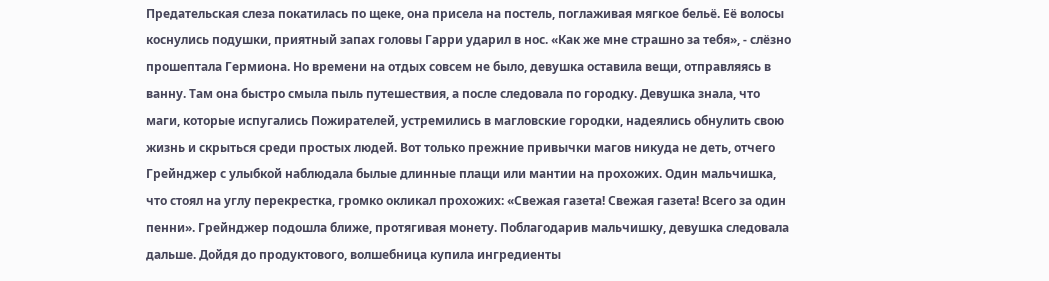Предательская слеза покатилась по щеке, она присела на постель, поглаживая мягкое бельё. Её волосы коснулись подушки, приятный запах головы Гарри ударил в нос. «Как же мне страшно за тебя», - слёзно прошептала Гермиона. Но времени на отдых совсем не было, девушка оставила вещи, отправляясь в ванну. Там она быстро смыла пыль путешествия, а после следовала по городку. Девушка знала, что маги, которые испугались Пожирателей, устремились в магловские городки, надеялись обнулить свою жизнь и скрыться среди простых людей. Вот только прежние привычки магов никуда не деть, отчего Грейнджер с улыбкой наблюдала былые длинные плащи или мантии на прохожих. Один мальчишка, что стоял на углу перекрестка, громко окликал прохожих: «Свежая газета! Свежая газета! Всего за один пенни». Грейнджер подошла ближе, протягивая монету. Поблагодарив мальчишку, девушка следовала дальше. Дойдя до продуктового, волшебница купила ингредиенты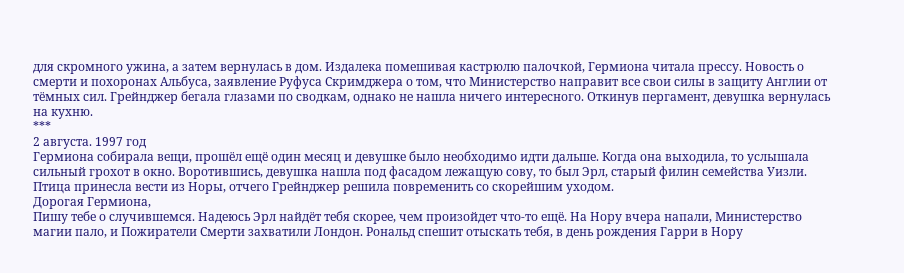для скромного ужина, а затем вернулась в дом. Издалека помешивая кастрюлю палочкой, Гермиона читала прессу. Новость о смерти и похоронах Альбуса, заявление Руфуса Скримджера о том, что Министерство направит все свои силы в защиту Англии от тёмных сил. Грейнджер бегала глазами по сводкам, однако не нашла ничего интересного. Откинув пергамент, девушка вернулась на кухню.
***
2 августа. 1997 год
Гермиона собирала вещи, прошёл ещё один месяц и девушке было необходимо идти дальше. Когда она выходила, то услышала сильный грохот в окно. Воротившись, девушка нашла под фасадом лежащую сову, то был Эрл, старый филин семейства Уизли. Птица принесла вести из Норы, отчего Грейнджер решила повременить со скорейшим уходом.
Дорогая Гермиона,
Пишу тебе о случившемся. Надеюсь Эрл найдёт тебя скорее, чем произойдет что-то ещё. На Нору вчера напали, Министерство магии пало, и Пожиратели Смерти захватили Лондон. Рональд спешит отыскать тебя, в день рождения Гарри в Нору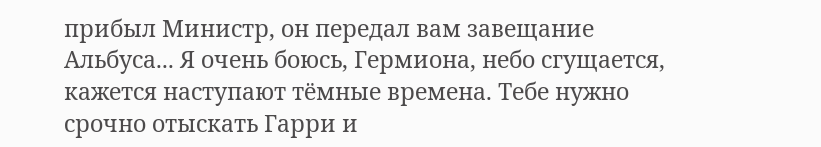прибыл Министр, он передал вам завещание Альбуса... Я очень боюсь, Гермиона, небо сгущается, кажется наступают тёмные времена. Тебе нужно срочно отыскать Гарри и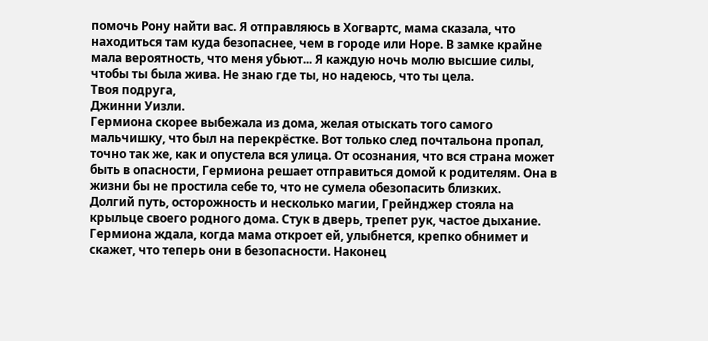помочь Рону найти вас. Я отправляюсь в Хогвартс, мама сказала, что находиться там куда безопаснее, чем в городе или Норе. В замке крайне мала вероятность, что меня убьют... Я каждую ночь молю высшие силы, чтобы ты была жива. Не знаю где ты, но надеюсь, что ты цела.
Твоя подруга,
Джинни Уизли.
Гермиона скорее выбежала из дома, желая отыскать того самого мальчишку, что был на перекрёстке. Вот только след почтальона пропал, точно так же, как и опустела вся улица. От осознания, что вся страна может быть в опасности, Гермиона решает отправиться домой к родителям. Она в жизни бы не простила себе то, что не сумела обезопасить близких.
Долгий путь, осторожность и несколько магии, Грейнджер стояла на крыльце своего родного дома. Стук в дверь, трепет рук, частое дыхание. Гермиона ждала, когда мама откроет ей, улыбнется, крепко обнимет и скажет, что теперь они в безопасности. Наконец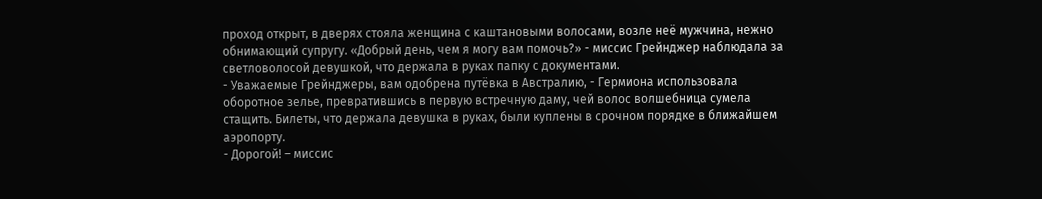проход открыт, в дверях стояла женщина с каштановыми волосами, возле неё мужчина, нежно обнимающий супругу. «Добрый день, чем я могу вам помочь?» - миссис Грейнджер наблюдала за светловолосой девушкой, что держала в руках папку с документами.
- Уважаемые Грейнджеры, вам одобрена путёвка в Австралию, - Гермиона использовала оборотное зелье, превратившись в первую встречную даму, чей волос волшебница сумела стащить. Билеты, что держала девушка в руках, были куплены в срочном порядке в ближайшем аэропорту.
- Дорогой! – миссис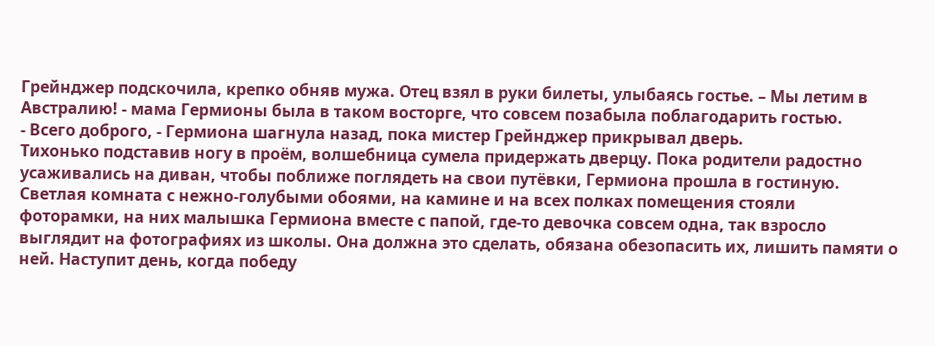Грейнджер подскочила, крепко обняв мужа. Отец взял в руки билеты, улыбаясь гостье. – Мы летим в Австралию! - мама Гермионы была в таком восторге, что совсем позабыла поблагодарить гостью.
- Всего доброго, - Гермиона шагнула назад, пока мистер Грейнджер прикрывал дверь.
Тихонько подставив ногу в проём, волшебница сумела придержать дверцу. Пока родители радостно усаживались на диван, чтобы поближе поглядеть на свои путёвки, Гермиона прошла в гостиную. Светлая комната с нежно-голубыми обоями, на камине и на всех полках помещения стояли фоторамки, на них малышка Гермиона вместе с папой, где-то девочка совсем одна, так взросло выглядит на фотографиях из школы. Она должна это сделать, обязана обезопасить их, лишить памяти о ней. Наступит день, когда победу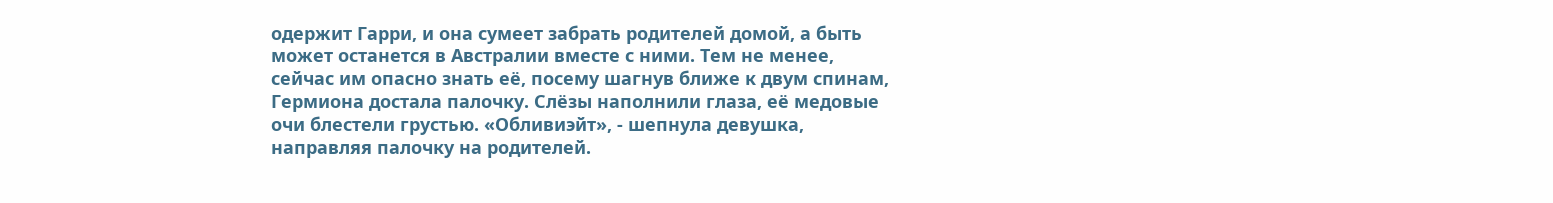одержит Гарри, и она сумеет забрать родителей домой, а быть может останется в Австралии вместе с ними. Тем не менее, сейчас им опасно знать её, посему шагнув ближе к двум спинам, Гермиона достала палочку. Слёзы наполнили глаза, её медовые очи блестели грустью. «Обливиэйт», - шепнула девушка, направляя палочку на родителей.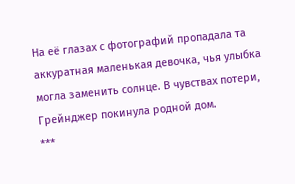На её глазах с фотографий пропадала та аккуратная маленькая девочка, чья улыбка могла заменить солнце. В чувствах потери, Грейнджер покинула родной дом.
***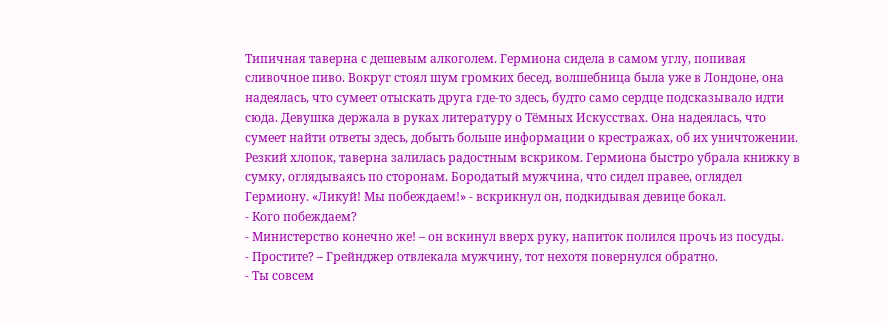Типичная таверна с дешевым алкоголем. Гермиона сидела в самом углу, попивая сливочное пиво. Вокруг стоял шум громких бесед, волшебница была уже в Лондоне, она надеялась, что сумеет отыскать друга где-то здесь, будто само сердце подсказывало идти сюда. Девушка держала в руках литературу о Тёмных Искусствах. Она надеялась, что сумеет найти ответы здесь, добыть больше информации о крестражах, об их уничтожении. Резкий хлопок, таверна залилась радостным вскриком. Гермиона быстро убрала книжку в сумку, оглядываясь по сторонам. Бородатый мужчина, что сидел правее, оглядел Гермиону. «Ликуй! Мы побеждаем!» - вскрикнул он, подкидывая девице бокал.
- Кого побеждаем?
- Министерство конечно же! – он вскинул вверх руку, напиток полился прочь из посуды.
- Простите? – Грейнджер отвлекала мужчину, тот нехотя повернулся обратно.
- Ты совсем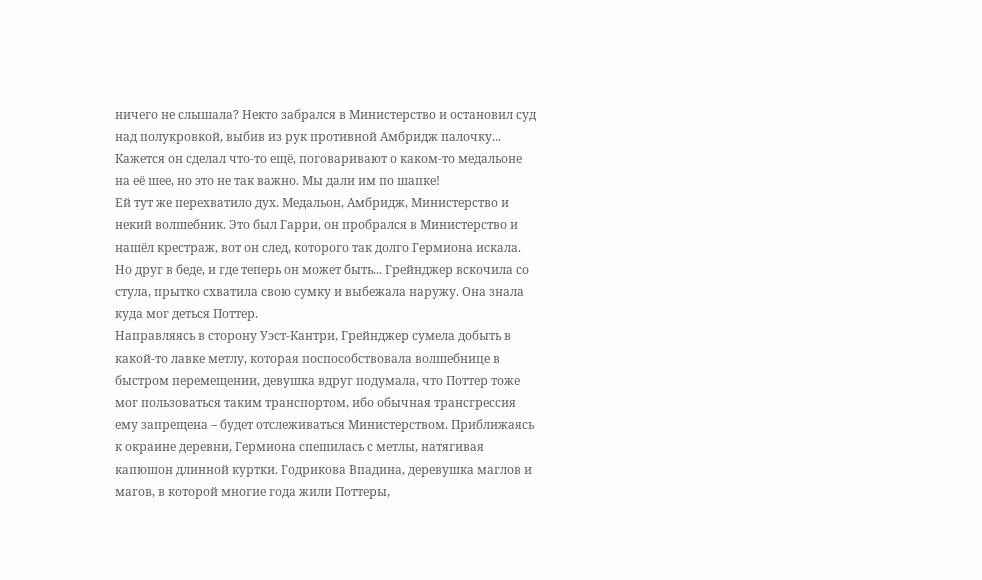ничего не слышала? Некто забрался в Министерство и остановил суд над полукровкой, выбив из рук противной Амбридж палочку... Кажется он сделал что-то ещё, поговаривают о каком-то медальоне на её шее, но это не так важно. Мы дали им по шапке!
Ей тут же перехватило дух. Медальон, Амбридж, Министерство и некий волшебник. Это был Гарри, он пробрался в Министерство и нашёл крестраж, вот он след, которого так долго Гермиона искала. Но друг в беде, и где теперь он может быть... Грейнджер вскочила со стула, прытко схватила свою сумку и выбежала наружу. Она знала куда мог деться Поттер.
Направляясь в сторону Уэст-Кантри, Грейнджер сумела добыть в какой-то лавке метлу, которая поспособствовала волшебнице в быстром перемещении, девушка вдруг подумала, что Поттер тоже мог пользоваться таким транспортом, ибо обычная трансгрессия ему запрещена – будет отслеживаться Министерством. Приближаясь к окраине деревни, Гермиона спешилась с метлы, натягивая капюшон длинной куртки. Годрикова Впадина, деревушка маглов и магов, в которой многие года жили Поттеры,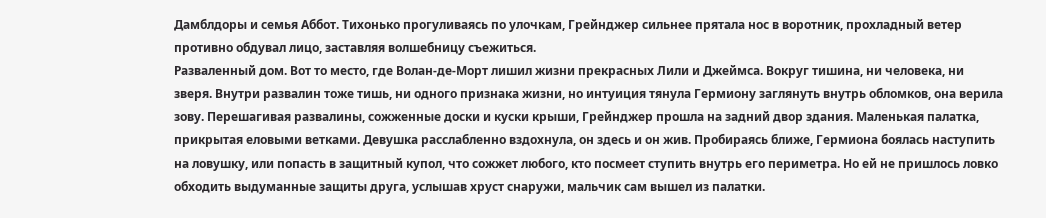Дамблдоры и семья Аббот. Тихонько прогуливаясь по улочкам, Грейнджер сильнее прятала нос в воротник, прохладный ветер противно обдувал лицо, заставляя волшебницу съежиться.
Разваленный дом. Вот то место, где Волан-де-Морт лишил жизни прекрасных Лили и Джеймса. Вокруг тишина, ни человека, ни зверя. Внутри развалин тоже тишь, ни одного признака жизни, но интуиция тянула Гермиону заглянуть внутрь обломков, она верила зову. Перешагивая развалины, сожженные доски и куски крыши, Грейнджер прошла на задний двор здания. Маленькая палатка, прикрытая еловыми ветками. Девушка расслабленно вздохнула, он здесь и он жив. Пробираясь ближе, Гермиона боялась наступить на ловушку, или попасть в защитный купол, что сожжет любого, кто посмеет ступить внутрь его периметра. Но ей не пришлось ловко обходить выдуманные защиты друга, услышав хруст снаружи, мальчик сам вышел из палатки.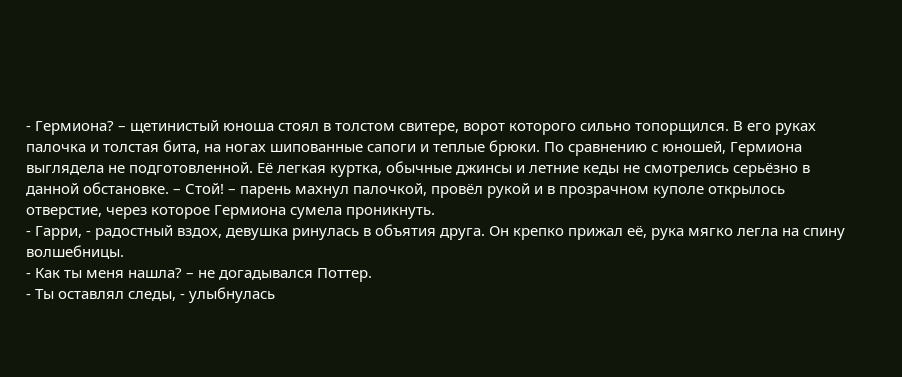- Гермиона? – щетинистый юноша стоял в толстом свитере, ворот которого сильно топорщился. В его руках палочка и толстая бита, на ногах шипованные сапоги и теплые брюки. По сравнению с юношей, Гермиона выглядела не подготовленной. Её легкая куртка, обычные джинсы и летние кеды не смотрелись серьёзно в данной обстановке. – Стой! – парень махнул палочкой, провёл рукой и в прозрачном куполе открылось отверстие, через которое Гермиона сумела проникнуть.
- Гарри, - радостный вздох, девушка ринулась в объятия друга. Он крепко прижал её, рука мягко легла на спину волшебницы.
- Как ты меня нашла? – не догадывался Поттер.
- Ты оставлял следы, - улыбнулась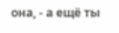она, - а ещё ты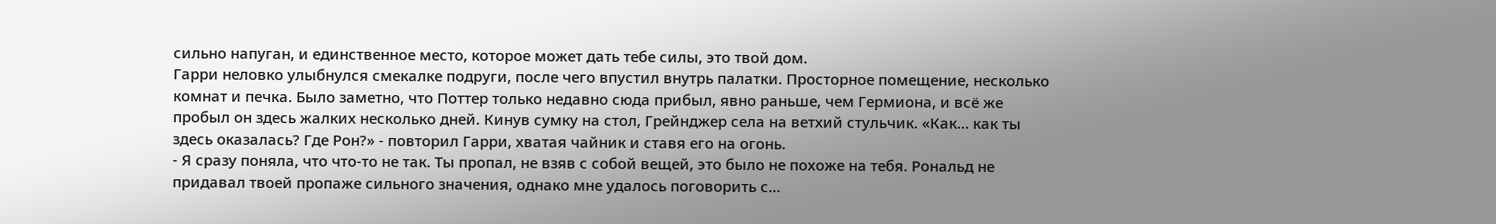сильно напуган, и единственное место, которое может дать тебе силы, это твой дом.
Гарри неловко улыбнулся смекалке подруги, после чего впустил внутрь палатки. Просторное помещение, несколько комнат и печка. Было заметно, что Поттер только недавно сюда прибыл, явно раньше, чем Гермиона, и всё же пробыл он здесь жалких несколько дней. Кинув сумку на стол, Грейнджер села на ветхий стульчик. «Как... как ты здесь оказалась? Где Рон?» - повторил Гарри, хватая чайник и ставя его на огонь.
- Я сразу поняла, что что-то не так. Ты пропал, не взяв с собой вещей, это было не похоже на тебя. Рональд не придавал твоей пропаже сильного значения, однако мне удалось поговорить с...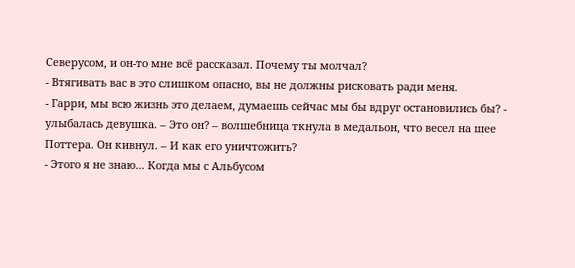Северусом, и он-то мне всё рассказал. Почему ты молчал?
- Втягивать вас в это слишком опасно, вы не должны рисковать ради меня.
- Гарри, мы всю жизнь это делаем, думаешь сейчас мы бы вдруг остановились бы? - улыбалась девушка. – Это он? – волшебница ткнула в медальон, что весел на шее Поттера. Он кивнул. – И как его уничтожить?
- Этого я не знаю... Когда мы с Альбусом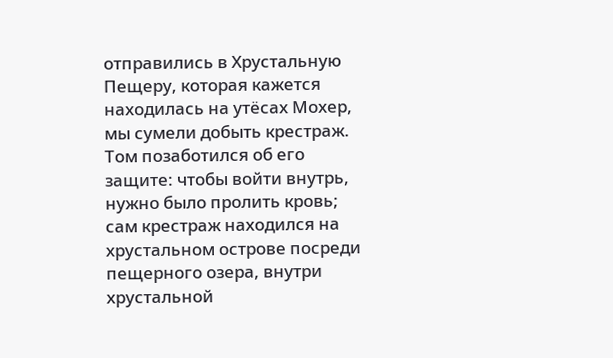отправились в Хрустальную Пещеру, которая кажется находилась на утёсах Мохер, мы сумели добыть крестраж. Том позаботился об его защите: чтобы войти внутрь, нужно было пролить кровь; сам крестраж находился на хрустальном острове посреди пещерного озера, внутри хрустальной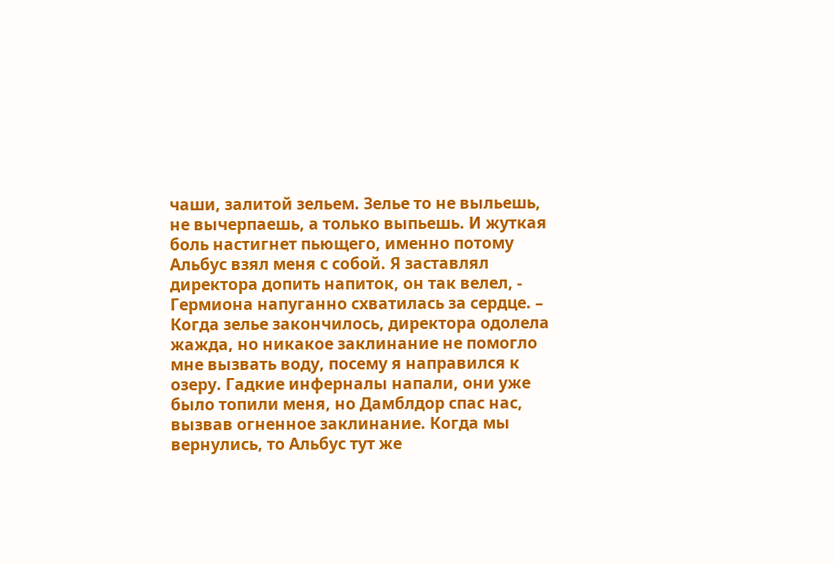чаши, залитой зельем. Зелье то не выльешь, не вычерпаешь, а только выпьешь. И жуткая боль настигнет пьющего, именно потому Альбус взял меня с собой. Я заставлял директора допить напиток, он так велел, - Гермиона напуганно схватилась за сердце. – Когда зелье закончилось, директора одолела жажда, но никакое заклинание не помогло мне вызвать воду, посему я направился к озеру. Гадкие инферналы напали, они уже было топили меня, но Дамблдор спас нас, вызвав огненное заклинание. Когда мы вернулись, то Альбус тут же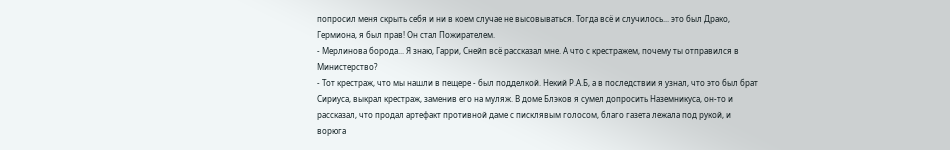попросил меня скрыть себя и ни в коем случае не высовываться. Тогда всё и случилось... это был Драко, Гермиона, я был прав! Он стал Пожирателем.
- Мерлинова борода... Я знаю, Гарри, Снейп всё рассказал мне. А что с крестражем, почему ты отправился в Министерство?
- Тот крестраж, что мы нашли в пещере - был подделкой. Некий Р.А.Б, а в последствии я узнал, что это был брат Сириуса, выкрал крестраж, заменив его на муляж. В доме Блэков я сумел допросить Наземникуса, он-то и рассказал, что продал артефакт противной даме с писклявым голосом, благо газета лежала под рукой, и ворюга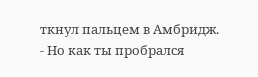ткнул пальцем в Амбридж.
- Но как ты пробрался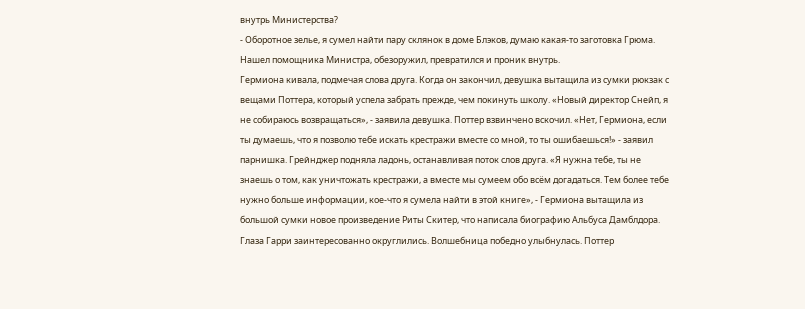внутрь Министерства?
- Оборотное зелье, я сумел найти пару склянок в доме Блэков, думаю какая-то заготовка Грюма. Нашел помощника Министра, обезоружил, превратился и проник внутрь.
Гермиона кивала, подмечая слова друга. Когда он закончил, девушка вытащила из сумки рюкзак с вещами Поттера, который успела забрать прежде, чем покинуть школу. «Новый директор Снейп, я не собираюсь возвращаться», - заявила девушка. Поттер взвинчено вскочил. «Нет, Гермиона, если ты думаешь, что я позволю тебе искать крестражи вместе со мной, то ты ошибаешься!» - заявил парнишка. Грейнджер подняла ладонь, останавливая поток слов друга. «Я нужна тебе, ты не знаешь о том, как уничтожать крестражи, а вместе мы сумеем обо всём догадаться. Тем более тебе нужно больше информации, кое-что я сумела найти в этой книге», - Гермиона вытащила из большой сумки новое произведение Риты Скитер, что написала биографию Альбуса Дамблдора. Глаза Гарри заинтересованно округлились. Волшебница победно улыбнулась. Поттер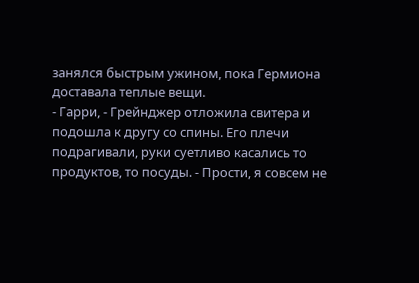занялся быстрым ужином, пока Гермиона доставала теплые вещи.
- Гарри, - Грейнджер отложила свитера и подошла к другу со спины. Его плечи подрагивали, руки суетливо касались то продуктов, то посуды. - Прости, я совсем не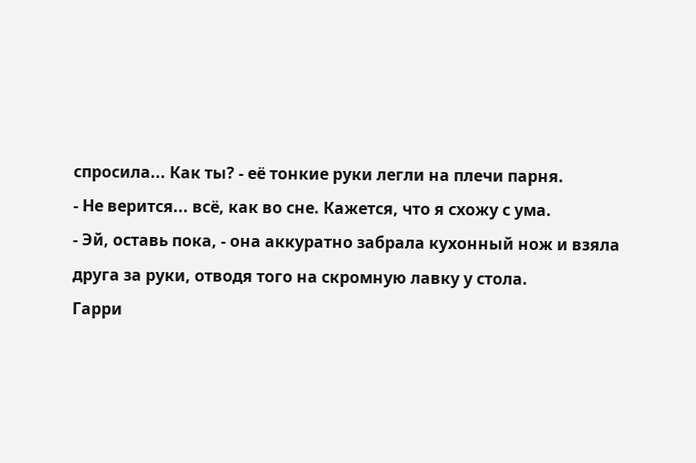спросила... Как ты? - её тонкие руки легли на плечи парня.
- Не верится... всё, как во сне. Кажется, что я схожу с ума.
- Эй, оставь пока, - она аккуратно забрала кухонный нож и взяла друга за руки, отводя того на скромную лавку у стола.
Гарри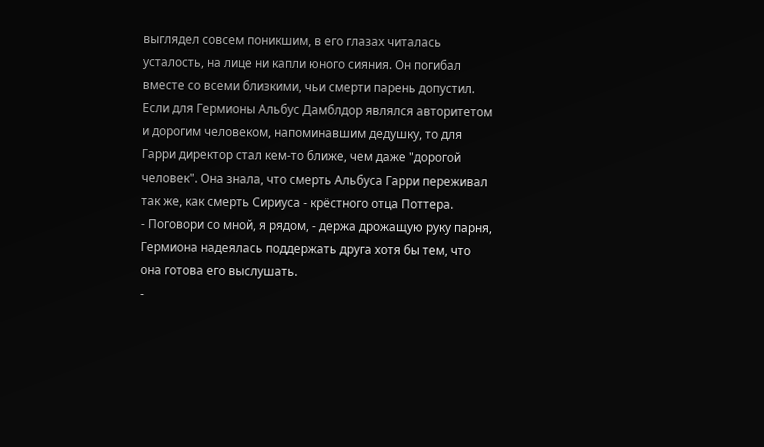выглядел совсем поникшим, в его глазах читалась усталость, на лице ни капли юного сияния. Он погибал вместе со всеми близкими, чьи смерти парень допустил. Если для Гермионы Альбус Дамблдор являлся авторитетом и дорогим человеком, напоминавшим дедушку, то для Гарри директор стал кем-то ближе, чем даже "дорогой человек". Она знала, что смерть Альбуса Гарри переживал так же, как смерть Сириуса - крёстного отца Поттера.
- Поговори со мной, я рядом, - держа дрожащую руку парня, Гермиона надеялась поддержать друга хотя бы тем, что она готова его выслушать.
-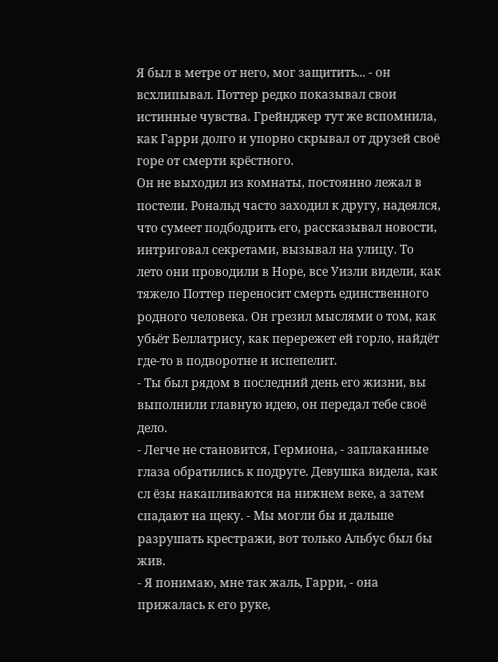Я был в метре от него, мог защитить... - он всхлипывал. Поттер редко показывал свои истинные чувства. Грейнджер тут же вспомнила, как Гарри долго и упорно скрывал от друзей своё горе от смерти крёстного.
Он не выходил из комнаты, постоянно лежал в постели. Рональд часто заходил к другу, надеялся, что сумеет подбодрить его, рассказывал новости, интриговал секретами, вызывал на улицу. То лето они проводили в Норе, все Уизли видели, как тяжело Поттер переносит смерть единственного родного человека. Он грезил мыслями о том, как убьёт Беллатрису, как перережет ей горло, найдёт где-то в подворотне и испепелит.
- Ты был рядом в последний день его жизни, вы выполнили главную идею, он передал тебе своё дело.
- Легче не становится, Гермиона, - заплаканные глаза обратились к подруге. Девушка видела, как сл ёзы накапливаются на нижнем веке, а затем спадают на щеку. - Мы могли бы и дальше разрушать крестражи, вот только Альбус был бы жив.
- Я понимаю, мне так жаль, Гарри, - она прижалась к его руке,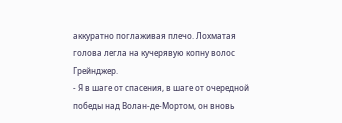аккуратно поглаживая плечо. Лохматая голова легла на кучерявую копну волос Грейнджер.
- Я в шаге от спасения, в шаге от очередной победы над Волан-де-Мортом, он вновь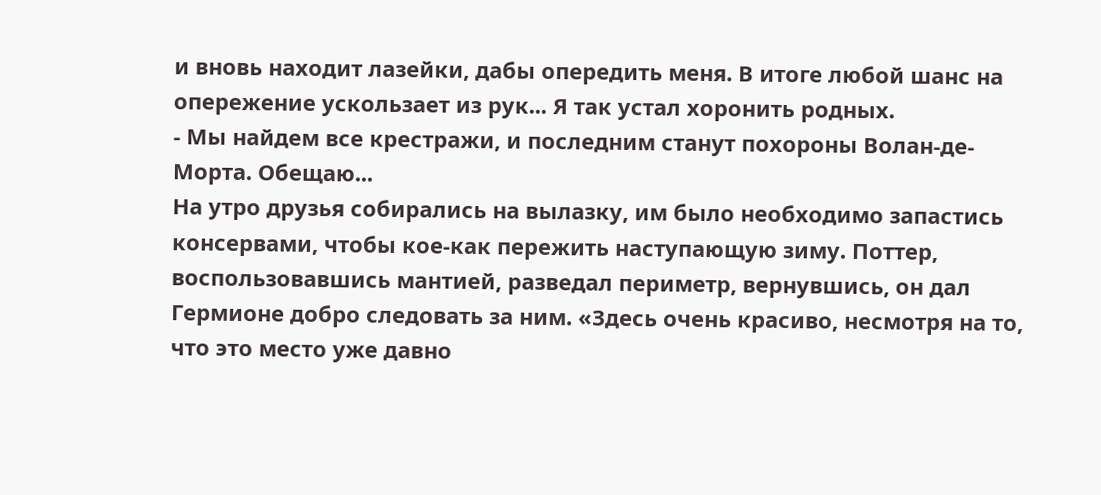и вновь находит лазейки, дабы опередить меня. В итоге любой шанс на опережение ускользает из рук... Я так устал хоронить родных.
- Мы найдем все крестражи, и последним станут похороны Волан-де-Морта. Обещаю...
На утро друзья собирались на вылазку, им было необходимо запастись консервами, чтобы кое-как пережить наступающую зиму. Поттер, воспользовавшись мантией, разведал периметр, вернувшись, он дал Гермионе добро следовать за ним. «Здесь очень красиво, несмотря на то, что это место уже давно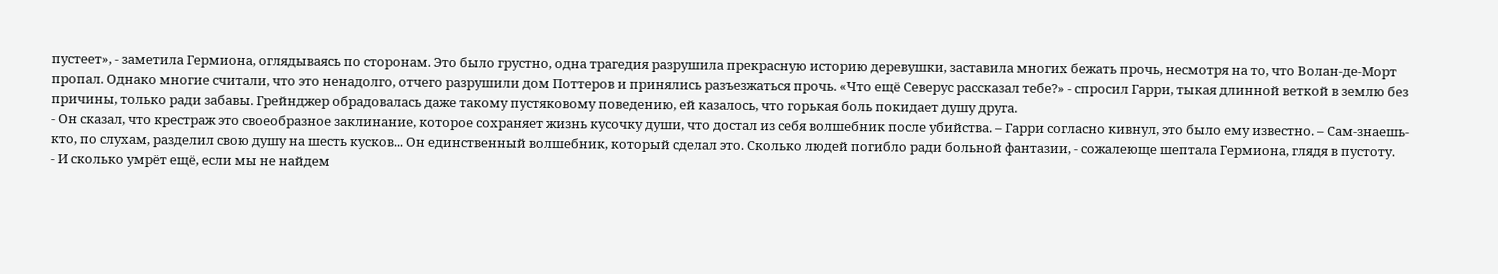пустеет», - заметила Гермиона, оглядываясь по сторонам. Это было грустно, одна трагедия разрушила прекрасную историю деревушки, заставила многих бежать прочь, несмотря на то, что Волан-де-Морт пропал. Однако многие считали, что это ненадолго, отчего разрушили дом Поттеров и принялись разъезжаться прочь. «Что ещё Северус рассказал тебе?» - спросил Гарри, тыкая длинной веткой в землю без причины, только ради забавы. Грейнджер обрадовалась даже такому пустяковому поведению, ей казалось, что горькая боль покидает душу друга.
- Он сказал, что крестраж это своеобразное заклинание, которое сохраняет жизнь кусочку души, что достал из себя волшебник после убийства. – Гарри согласно кивнул, это было ему известно. – Сам-знаешь-кто, по слухам, разделил свою душу на шесть кусков... Он единственный волшебник, который сделал это. Сколько людей погибло ради больной фантазии, - сожалеюще шептала Гермиона, глядя в пустоту.
- И сколько умрёт ещё, если мы не найдем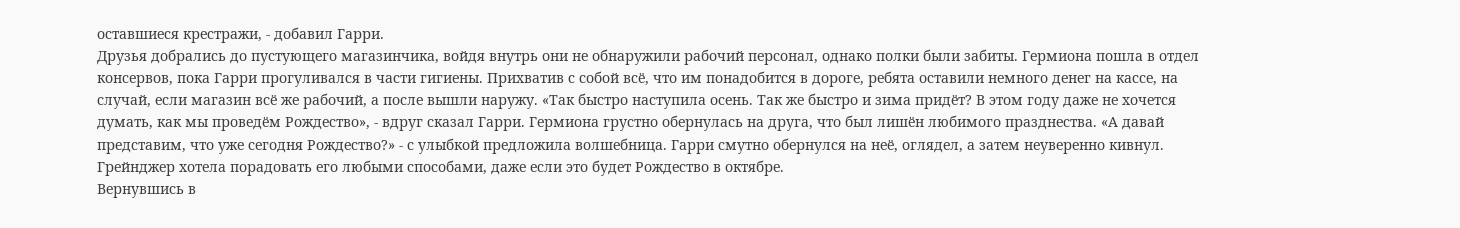оставшиеся крестражи, - добавил Гарри.
Друзья добрались до пустующего магазинчика, войдя внутрь они не обнаружили рабочий персонал, однако полки были забиты. Гермиона пошла в отдел консервов, пока Гарри прогуливался в части гигиены. Прихватив с собой всё, что им понадобится в дороге, ребята оставили немного денег на кассе, на случай, если магазин всё же рабочий, а после вышли наружу. «Так быстро наступила осень. Так же быстро и зима придёт? В этом году даже не хочется думать, как мы проведём Рождество», - вдруг сказал Гарри. Гермиона грустно обернулась на друга, что был лишён любимого празднества. «А давай представим, что уже сегодня Рождество?» - с улыбкой предложила волшебница. Гарри смутно обернулся на неё, оглядел, а затем неуверенно кивнул. Грейнджер хотела порадовать его любыми способами, даже если это будет Рождество в октябре.
Вернувшись в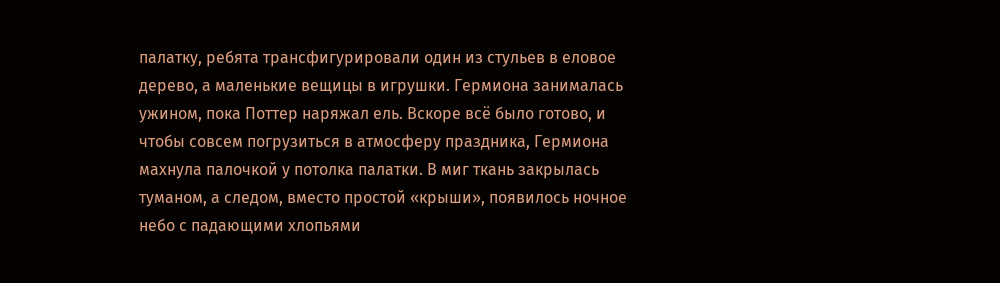палатку, ребята трансфигурировали один из стульев в еловое дерево, а маленькие вещицы в игрушки. Гермиона занималась ужином, пока Поттер наряжал ель. Вскоре всё было готово, и чтобы совсем погрузиться в атмосферу праздника, Гермиона махнула палочкой у потолка палатки. В миг ткань закрылась туманом, а следом, вместо простой «крыши», появилось ночное небо с падающими хлопьями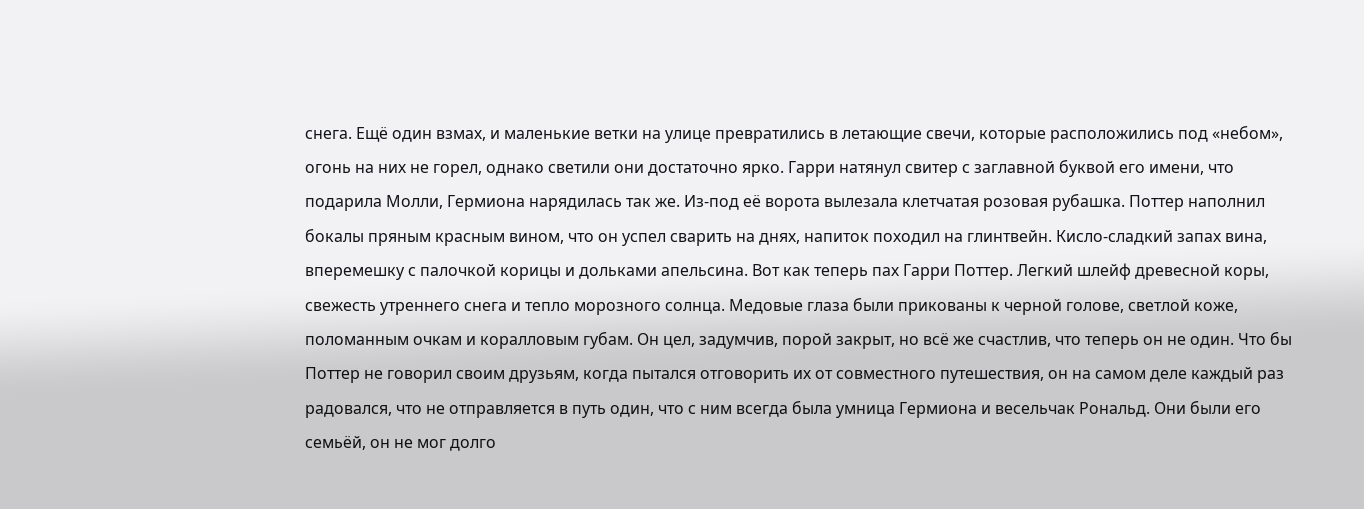снега. Ещё один взмах, и маленькие ветки на улице превратились в летающие свечи, которые расположились под «небом», огонь на них не горел, однако светили они достаточно ярко. Гарри натянул свитер с заглавной буквой его имени, что подарила Молли, Гермиона нарядилась так же. Из-под её ворота вылезала клетчатая розовая рубашка. Поттер наполнил бокалы пряным красным вином, что он успел сварить на днях, напиток походил на глинтвейн. Кисло-сладкий запах вина, вперемешку с палочкой корицы и дольками апельсина. Вот как теперь пах Гарри Поттер. Легкий шлейф древесной коры, свежесть утреннего снега и тепло морозного солнца. Медовые глаза были прикованы к черной голове, светлой коже, поломанным очкам и коралловым губам. Он цел, задумчив, порой закрыт, но всё же счастлив, что теперь он не один. Что бы Поттер не говорил своим друзьям, когда пытался отговорить их от совместного путешествия, он на самом деле каждый раз радовался, что не отправляется в путь один, что с ним всегда была умница Гермиона и весельчак Рональд. Они были его семьёй, он не мог долго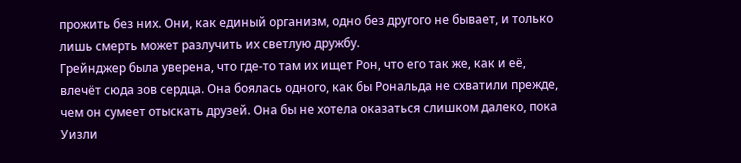прожить без них. Они, как единый организм, одно без другого не бывает, и только лишь смерть может разлучить их светлую дружбу.
Грейнджер была уверена, что где-то там их ищет Рон, что его так же, как и её, влечёт сюда зов сердца. Она боялась одного, как бы Рональда не схватили прежде, чем он сумеет отыскать друзей. Она бы не хотела оказаться слишком далеко, пока Уизли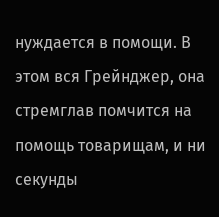нуждается в помощи. В этом вся Грейнджер, она стремглав помчится на помощь товарищам, и ни секунды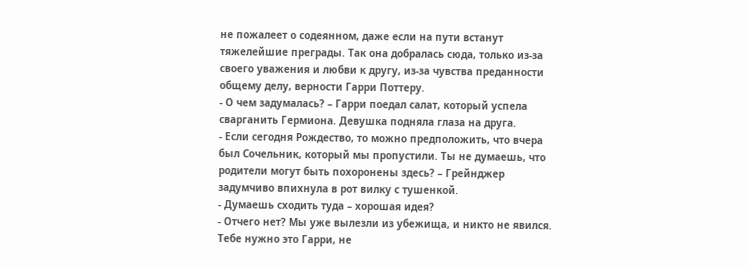не пожалеет о содеянном, даже если на пути встанут тяжелейшие преграды. Так она добралась сюда, только из-за своего уважения и любви к другу, из-за чувства преданности общему делу, верности Гарри Поттеру.
- О чем задумалась? – Гарри поедал салат, который успела сварганить Гермиона. Девушка подняла глаза на друга.
- Если сегодня Рождество, то можно предположить, что вчера был Сочельник, который мы пропустили. Ты не думаешь, что родители могут быть похоронены здесь? – Грейнджер задумчиво впихнула в рот вилку с тушенкой.
- Думаешь сходить туда – хорошая идея?
- Отчего нет? Мы уже вылезли из убежища, и никто не явился. Тебе нужно это Гарри, не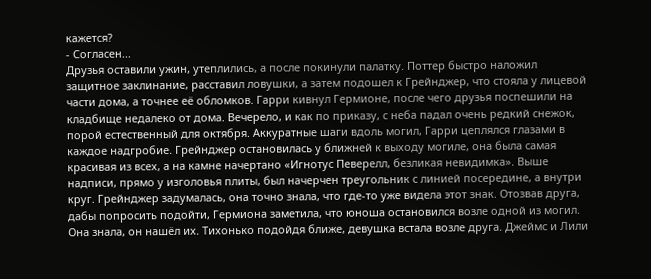кажется?
- Согласен...
Друзья оставили ужин, утеплились, а после покинули палатку. Поттер быстро наложил защитное заклинание, расставил ловушки, а затем подошел к Грейнджер, что стояла у лицевой части дома, а точнее её обломков. Гарри кивнул Гермионе, после чего друзья поспешили на кладбище недалеко от дома. Вечерело, и как по приказу, с неба падал очень редкий снежок, порой естественный для октября. Аккуратные шаги вдоль могил, Гарри цеплялся глазами в каждое надгробие. Грейнджер остановилась у ближней к выходу могиле, она была самая красивая из всех, а на камне начертано «Игнотус Певерелл, безликая невидимка». Выше надписи, прямо у изголовья плиты, был начерчен треугольник с линией посередине, а внутри круг. Грейнджер задумалась, она точно знала, что где-то уже видела этот знак. Отозвав друга, дабы попросить подойти, Гермиона заметила, что юноша остановился возле одной из могил. Она знала, он нашёл их. Тихонько подойдя ближе, девушка встала возле друга. Джеймс и Лили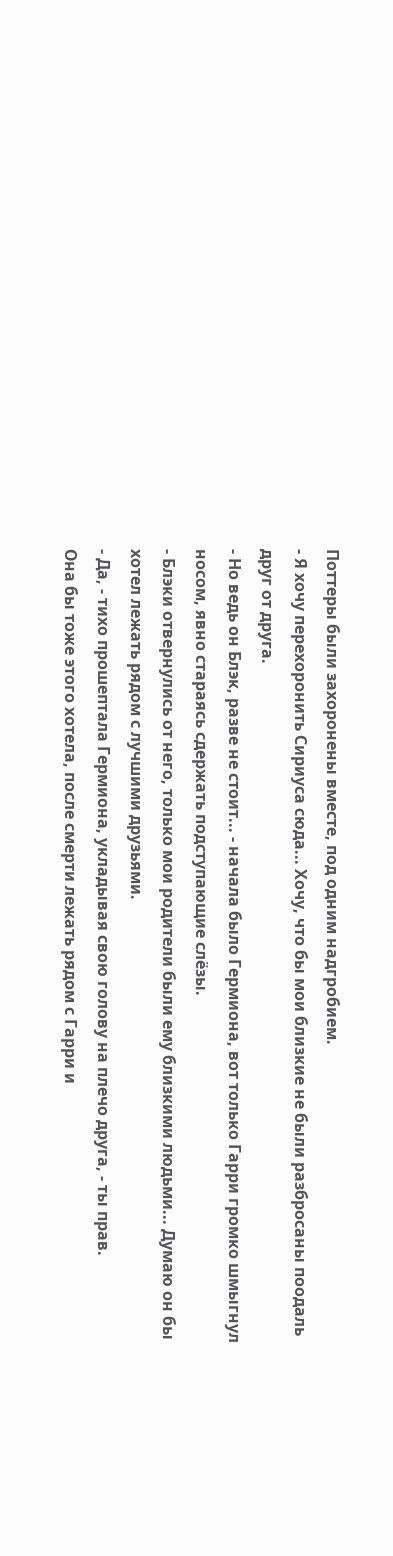Поттеры были захоронены вместе, под одним надгробием.
- Я хочу перехоронить Сириуса сюда... Хочу, что бы мои близкие не были разбросаны поодаль друг от друга.
- Но ведь он Блэк, разве не стоит... - начала было Гермиона, вот только Гарри громко шмыгнул носом, явно стараясь сдержать подступающие слёзы.
- Блэки отвернулись от него, только мои родители были ему близкими людьми... Думаю он бы хотел лежать рядом с лучшими друзьями.
- Да, - тихо прошептала Гермиона, укладывая свою голову на плечо друга, - ты прав.
Она бы тоже этого хотела, после смерти лежать рядом с Гарри и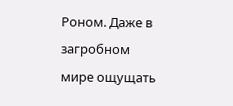Роном. Даже в загробном мире ощущать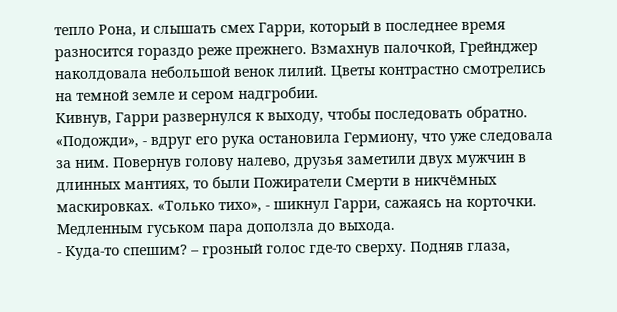тепло Рона, и слышать смех Гарри, который в последнее время разносится гораздо реже прежнего. Взмахнув палочкой, Грейнджер наколдовала небольшой венок лилий. Цветы контрастно смотрелись на темной земле и сером надгробии.
Кивнув, Гарри развернулся к выходу, чтобы последовать обратно. «Подожди», - вдруг его рука остановила Гермиону, что уже следовала за ним. Повернув голову налево, друзья заметили двух мужчин в длинных мантиях, то были Пожиратели Смерти в никчёмных маскировках. «Только тихо», - шикнул Гарри, сажаясь на корточки. Медленным гуськом пара доползла до выхода.
- Куда-то спешим? – грозный голос где-то сверху. Подняв глаза,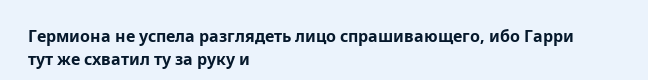Гермиона не успела разглядеть лицо спрашивающего, ибо Гарри тут же схватил ту за руку и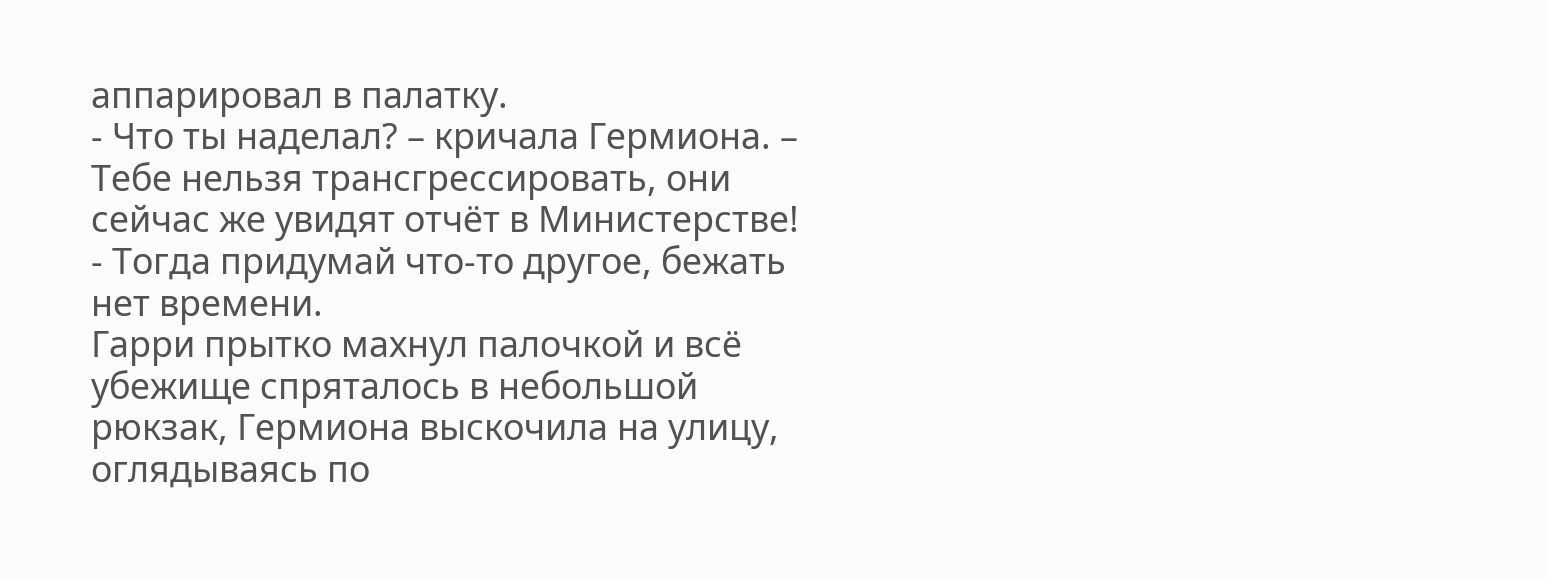аппарировал в палатку.
- Что ты наделал? – кричала Гермиона. – Тебе нельзя трансгрессировать, они сейчас же увидят отчёт в Министерстве!
- Тогда придумай что-то другое, бежать нет времени.
Гарри прытко махнул палочкой и всё убежище спряталось в небольшой рюкзак, Гермиона выскочила на улицу, оглядываясь по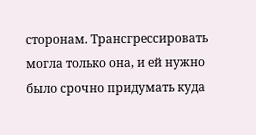сторонам. Трансгрессировать могла только она, и ей нужно было срочно придумать куда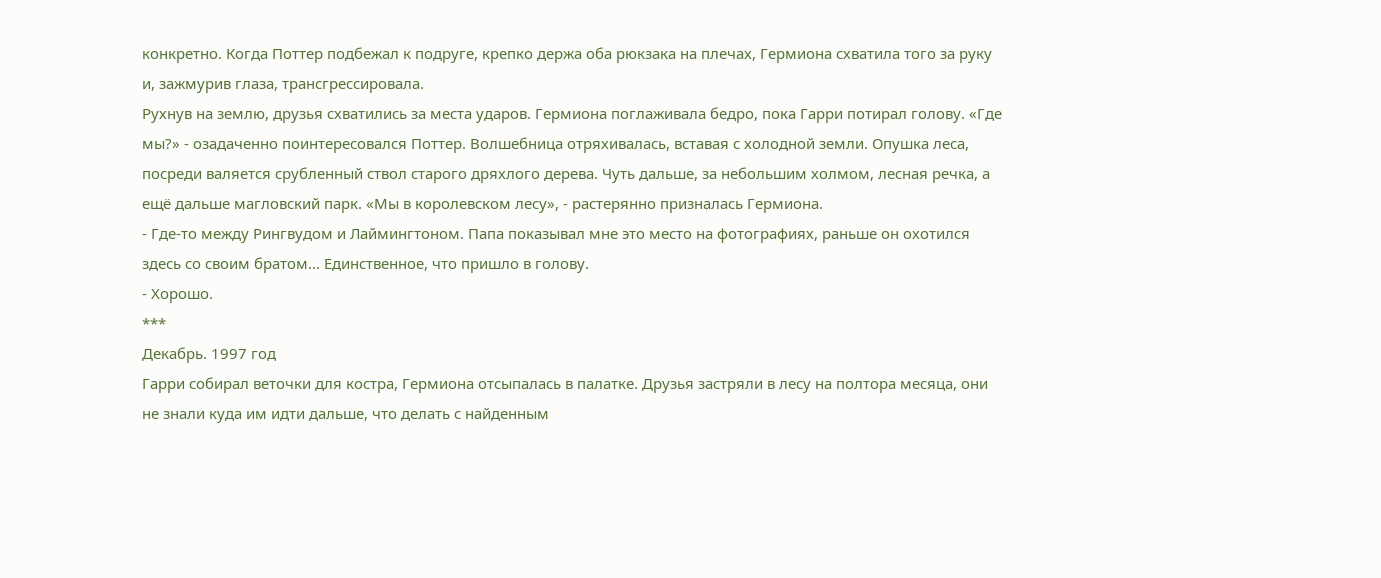конкретно. Когда Поттер подбежал к подруге, крепко держа оба рюкзака на плечах, Гермиона схватила того за руку и, зажмурив глаза, трансгрессировала.
Рухнув на землю, друзья схватились за места ударов. Гермиона поглаживала бедро, пока Гарри потирал голову. «Где мы?» - озадаченно поинтересовался Поттер. Волшебница отряхивалась, вставая с холодной земли. Опушка леса, посреди валяется срубленный ствол старого дряхлого дерева. Чуть дальше, за небольшим холмом, лесная речка, а ещё дальше магловский парк. «Мы в королевском лесу», - растерянно призналась Гермиона.
- Где-то между Рингвудом и Лаймингтоном. Папа показывал мне это место на фотографиях, раньше он охотился здесь со своим братом... Единственное, что пришло в голову.
- Хорошо.
***
Декабрь. 1997 год
Гарри собирал веточки для костра, Гермиона отсыпалась в палатке. Друзья застряли в лесу на полтора месяца, они не знали куда им идти дальше, что делать с найденным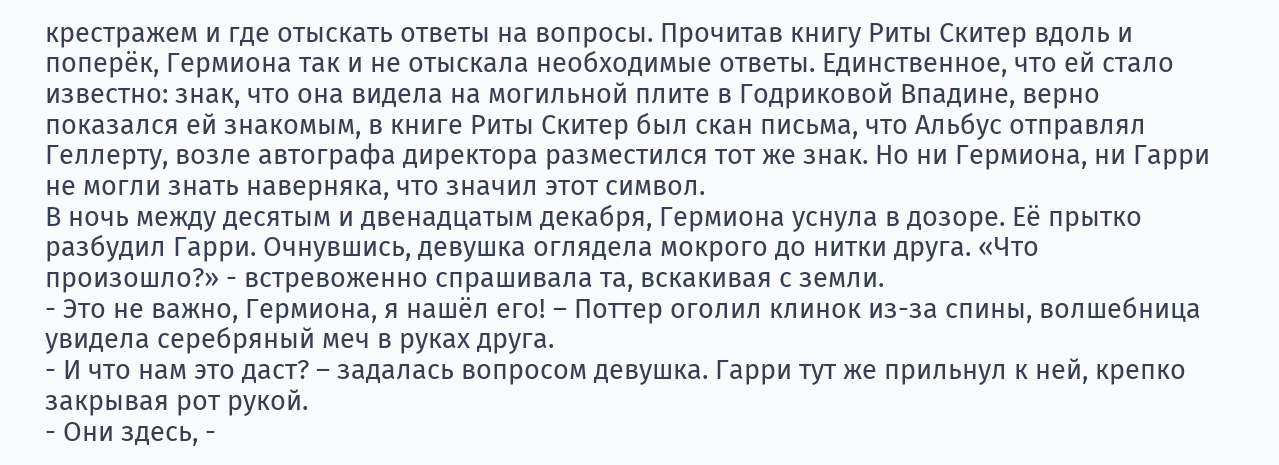крестражем и где отыскать ответы на вопросы. Прочитав книгу Риты Скитер вдоль и поперёк, Гермиона так и не отыскала необходимые ответы. Единственное, что ей стало известно: знак, что она видела на могильной плите в Годриковой Впадине, верно показался ей знакомым, в книге Риты Скитер был скан письма, что Альбус отправлял Геллерту, возле автографа директора разместился тот же знак. Но ни Гермиона, ни Гарри не могли знать наверняка, что значил этот символ.
В ночь между десятым и двенадцатым декабря, Гермиона уснула в дозоре. Её прытко разбудил Гарри. Очнувшись, девушка оглядела мокрого до нитки друга. «Что произошло?» - встревоженно спрашивала та, вскакивая с земли.
- Это не важно, Гермиона, я нашёл его! – Поттер оголил клинок из-за спины, волшебница увидела серебряный меч в руках друга.
- И что нам это даст? – задалась вопросом девушка. Гарри тут же прильнул к ней, крепко закрывая рот рукой.
- Они здесь, -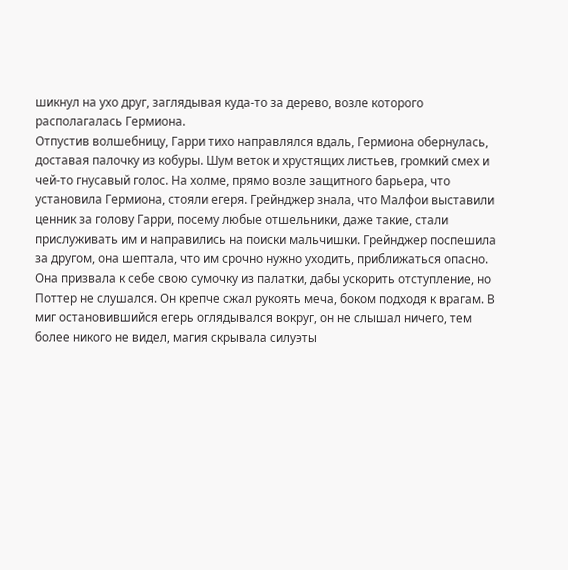шикнул на ухо друг, заглядывая куда-то за дерево, возле которого располагалась Гермиона.
Отпустив волшебницу, Гарри тихо направлялся вдаль, Гермиона обернулась, доставая палочку из кобуры. Шум веток и хрустящих листьев, громкий смех и чей-то гнусавый голос. На холме, прямо возле защитного барьера, что установила Гермиона, стояли егеря. Грейнджер знала, что Малфои выставили ценник за голову Гарри, посему любые отшельники, даже такие, стали прислуживать им и направились на поиски мальчишки. Грейнджер поспешила за другом, она шептала, что им срочно нужно уходить, приближаться опасно. Она призвала к себе свою сумочку из палатки, дабы ускорить отступление, но Поттер не слушался. Он крепче сжал рукоять меча, боком подходя к врагам. В миг остановившийся егерь оглядывался вокруг, он не слышал ничего, тем более никого не видел, магия скрывала силуэты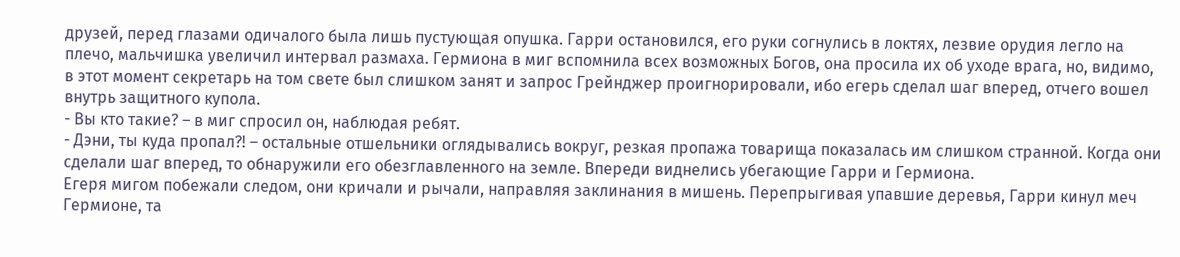друзей, перед глазами одичалого была лишь пустующая опушка. Гарри остановился, его руки согнулись в локтях, лезвие орудия легло на плечо, мальчишка увеличил интервал размаха. Гермиона в миг вспомнила всех возможных Богов, она просила их об уходе врага, но, видимо, в этот момент секретарь на том свете был слишком занят и запрос Грейнджер проигнорировали, ибо егерь сделал шаг вперед, отчего вошел внутрь защитного купола.
- Вы кто такие? – в миг спросил он, наблюдая ребят.
- Дэни, ты куда пропал?! – остальные отшельники оглядывались вокруг, резкая пропажа товарища показалась им слишком странной. Когда они сделали шаг вперед, то обнаружили его обезглавленного на земле. Впереди виднелись убегающие Гарри и Гермиона.
Егеря мигом побежали следом, они кричали и рычали, направляя заклинания в мишень. Перепрыгивая упавшие деревья, Гарри кинул меч Гермионе, та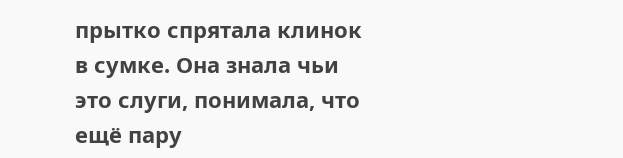прытко спрятала клинок в сумке. Она знала чьи это слуги, понимала, что ещё пару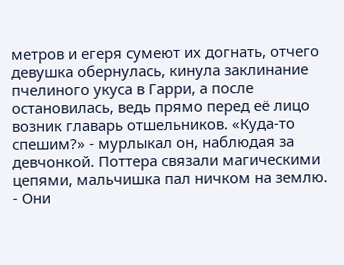метров и егеря сумеют их догнать, отчего девушка обернулась, кинула заклинание пчелиного укуса в Гарри, а после остановилась, ведь прямо перед её лицо возник главарь отшельников. «Куда-то спешим?» - мурлыкал он, наблюдая за девчонкой. Поттера связали магическими цепями, мальчишка пал ничком на землю.
- Они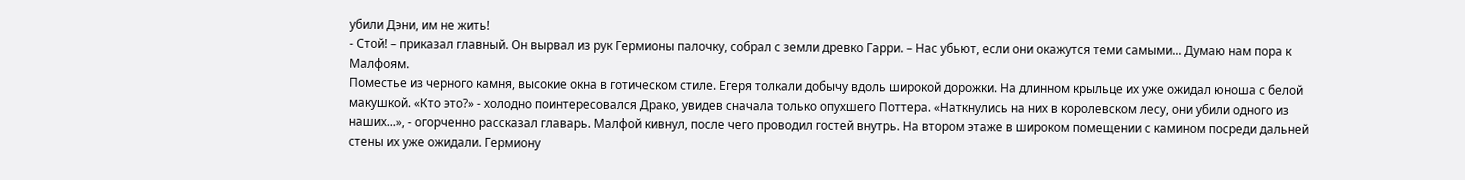убили Дэни, им не жить!
- Стой! – приказал главный. Он вырвал из рук Гермионы палочку, собрал с земли древко Гарри. – Нас убьют, если они окажутся теми самыми... Думаю нам пора к Малфоям.
Поместье из черного камня, высокие окна в готическом стиле. Егеря толкали добычу вдоль широкой дорожки. На длинном крыльце их уже ожидал юноша с белой макушкой. «Кто это?» - холодно поинтересовался Драко, увидев сначала только опухшего Поттера. «Наткнулись на них в королевском лесу, они убили одного из наших...», - огорченно рассказал главарь. Малфой кивнул, после чего проводил гостей внутрь. На втором этаже в широком помещении с камином посреди дальней стены их уже ожидали. Гермиону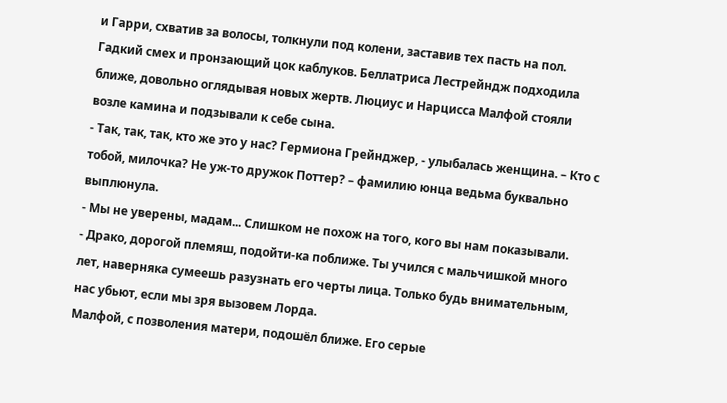и Гарри, схватив за волосы, толкнули под колени, заставив тех пасть на пол. Гадкий смех и пронзающий цок каблуков. Беллатриса Лестрейндж подходила ближе, довольно оглядывая новых жертв. Люциус и Нарцисса Малфой стояли возле камина и подзывали к себе сына.
- Так, так, так, кто же это у нас? Гермиона Грейнджер, - улыбалась женщина. – Кто с тобой, милочка? Не уж-то дружок Поттер? – фамилию юнца ведьма буквально выплюнула.
- Мы не уверены, мадам... Слишком не похож на того, кого вы нам показывали.
- Драко, дорогой племяш, подойти-ка поближе. Ты учился с мальчишкой много лет, наверняка сумеешь разузнать его черты лица. Только будь внимательным, нас убьют, если мы зря вызовем Лорда.
Малфой, с позволения матери, подошёл ближе. Его серые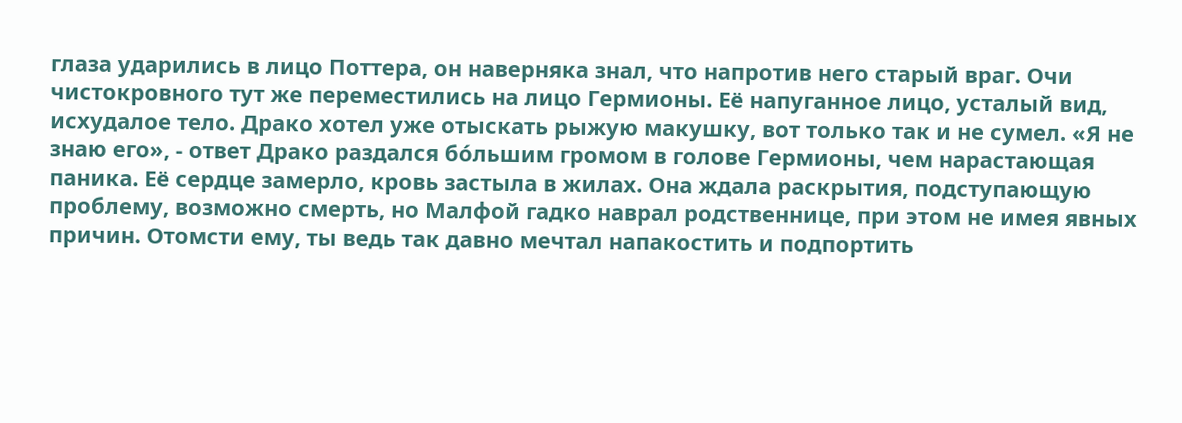глаза ударились в лицо Поттера, он наверняка знал, что напротив него старый враг. Очи чистокровного тут же переместились на лицо Гермионы. Её напуганное лицо, усталый вид, исхудалое тело. Драко хотел уже отыскать рыжую макушку, вот только так и не сумел. «Я не знаю его», - ответ Драко раздался бо́льшим громом в голове Гермионы, чем нарастающая паника. Её сердце замерло, кровь застыла в жилах. Она ждала раскрытия, подступающую проблему, возможно смерть, но Малфой гадко наврал родственнице, при этом не имея явных причин. Отомсти ему, ты ведь так давно мечтал напакостить и подпортить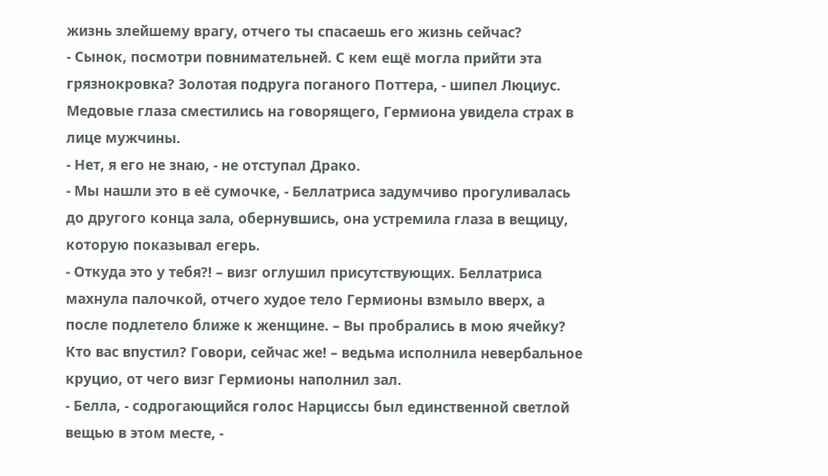жизнь злейшему врагу, отчего ты спасаешь его жизнь сейчас?
- Сынок, посмотри повнимательней. С кем ещё могла прийти эта грязнокровка? Золотая подруга поганого Поттера, - шипел Люциус. Медовые глаза сместились на говорящего, Гермиона увидела страх в лице мужчины.
- Нет, я его не знаю, - не отступал Драко.
- Мы нашли это в её сумочке, - Беллатриса задумчиво прогуливалась до другого конца зала, обернувшись, она устремила глаза в вещицу, которую показывал егерь.
- Откуда это у тебя?! – визг оглушил присутствующих. Беллатриса махнула палочкой, отчего худое тело Гермионы взмыло вверх, а после подлетело ближе к женщине. – Вы пробрались в мою ячейку? Кто вас впустил? Говори, сейчас же! – ведьма исполнила невербальное круцио, от чего визг Гермионы наполнил зал.
- Белла, - содрогающийся голос Нарциссы был единственной светлой вещью в этом месте, -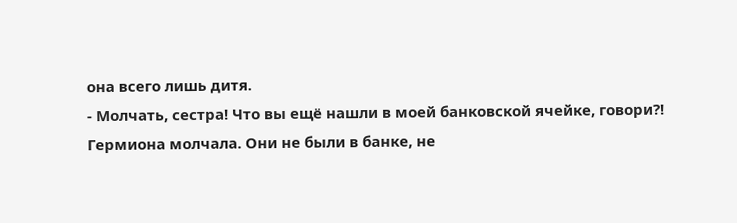она всего лишь дитя.
- Молчать, сестра! Что вы ещё нашли в моей банковской ячейке, говори?!
Гермиона молчала. Они не были в банке, не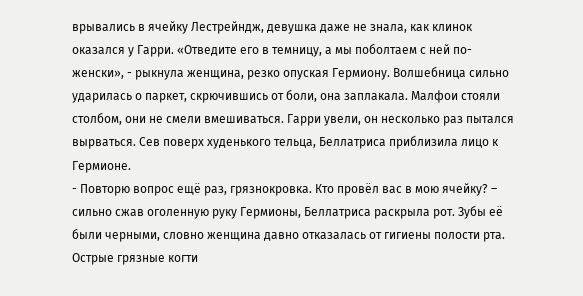врывались в ячейку Лестрейндж, девушка даже не знала, как клинок оказался у Гарри. «Отведите его в темницу, а мы поболтаем с ней по-женски», - рыкнула женщина, резко опуская Гермиону. Волшебница сильно ударилась о паркет, скрючившись от боли, она заплакала. Малфои стояли столбом, они не смели вмешиваться. Гарри увели, он несколько раз пытался вырваться. Сев поверх худенького тельца, Беллатриса приблизила лицо к Гермионе.
- Повторю вопрос ещё раз, грязнокровка. Кто провёл вас в мою ячейку? – сильно сжав оголенную руку Гермионы, Беллатриса раскрыла рот. Зубы её были черными, словно женщина давно отказалась от гигиены полости рта. Острые грязные когти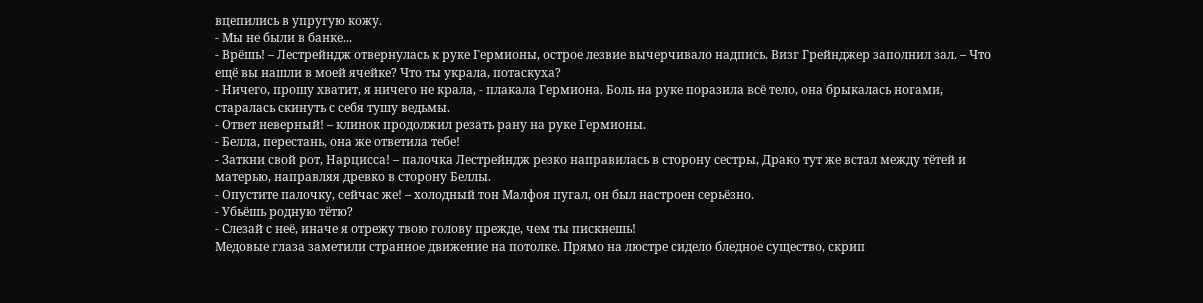вцепились в упругую кожу.
- Мы не были в банке...
- Врёшь! – Лестрейндж отвернулась к руке Гермионы, острое лезвие вычерчивало надпись. Визг Грейнджер заполнил зал. – Что ещё вы нашли в моей ячейке? Что ты украла, потаскуха?
- Ничего, прошу хватит, я ничего не крала, - плакала Гермиона. Боль на руке поразила всё тело, она брыкалась ногами, старалась скинуть с себя тушу ведьмы.
- Ответ неверный! – клинок продолжил резать рану на руке Гермионы.
- Белла, перестань, она же ответила тебе!
- Заткни свой рот, Нарцисса! – палочка Лестрейндж резко направилась в сторону сестры, Драко тут же встал между тётей и матерью, направляя древко в сторону Беллы.
- Опустите палочку, сейчас же! – холодный тон Малфоя пугал, он был настроен серьёзно.
- Убьёшь родную тётю?
- Слезай с неё, иначе я отрежу твою голову прежде, чем ты пискнешь!
Медовые глаза заметили странное движение на потолке. Прямо на люстре сидело бледное существо, скрип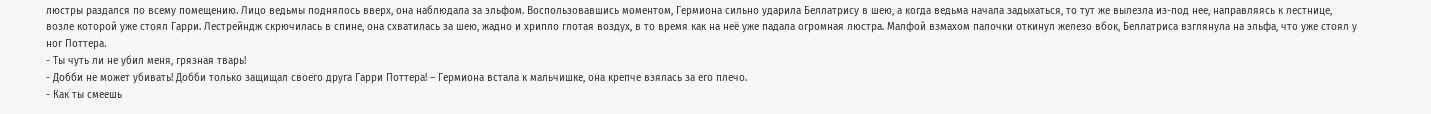люстры раздался по всему помещению. Лицо ведьмы поднялось вверх, она наблюдала за эльфом. Воспользовавшись моментом, Гермиона сильно ударила Беллатрису в шею, а когда ведьма начала задыхаться, то тут же вылезла из-под нее, направляясь к лестнице, возле которой уже стоял Гарри. Лестрейндж скрючилась в спине, она схватилась за шею, жадно и хрипло глотая воздух, в то время как на неё уже падала огромная люстра. Малфой взмахом палочки откинул железо вбок, Беллатриса взглянула на эльфа, что уже стоял у ног Поттера.
- Ты чуть ли не убил меня, грязная тварь!
- Добби не может убивать! Добби только защищал своего друга Гарри Поттера! – Гермиона встала к мальчишке, она крепче взялась за его плечо.
- Как ты смеешь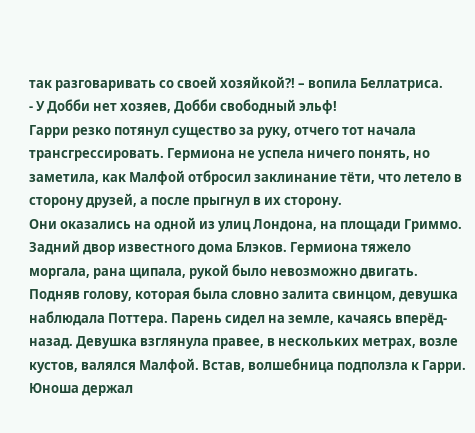так разговаривать со своей хозяйкой?! – вопила Беллатриса.
- У Добби нет хозяев, Добби свободный эльф!
Гарри резко потянул существо за руку, отчего тот начала трансгрессировать. Гермиона не успела ничего понять, но заметила, как Малфой отбросил заклинание тёти, что летело в сторону друзей, а после прыгнул в их сторону.
Они оказались на одной из улиц Лондона, на площади Гриммо. Задний двор известного дома Блэков. Гермиона тяжело моргала, рана щипала, рукой было невозможно двигать. Подняв голову, которая была словно залита свинцом, девушка наблюдала Поттера. Парень сидел на земле, качаясь вперёд-назад. Девушка взглянула правее, в нескольких метрах, возле кустов, валялся Малфой. Встав, волшебница подползла к Гарри. Юноша держал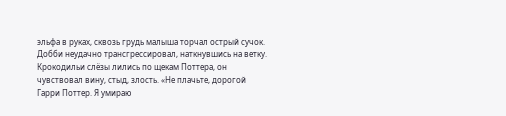эльфа в руках, сквозь грудь малыша торчал острый сучок. Добби неудачно трансгрессировал, наткнувшись на ветку. Крокодильи слёзы лились по щекам Поттера, он чувствовал вину, стыд, злость. «Не плачьте, дорогой Гарри Поттер. Я умираю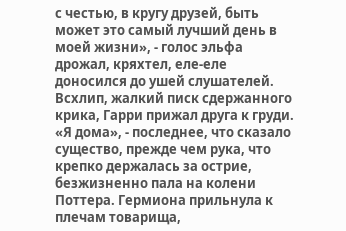с честью, в кругу друзей, быть может это самый лучший день в моей жизни», - голос эльфа дрожал, кряхтел, еле-еле доносился до ушей слушателей. Всхлип, жалкий писк сдержанного крика, Гарри прижал друга к груди. «Я дома», - последнее, что сказало существо, прежде чем рука, что крепко держалась за острие, безжизненно пала на колени Поттера. Гермиона прильнула к плечам товарища,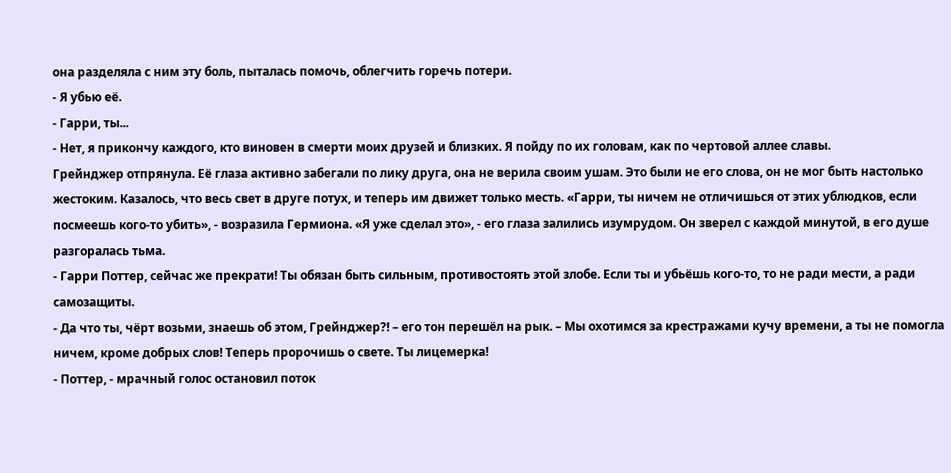она разделяла с ним эту боль, пыталась помочь, облегчить горечь потери.
- Я убью её.
- Гарри, ты...
- Нет, я прикончу каждого, кто виновен в смерти моих друзей и близких. Я пойду по их головам, как по чертовой аллее славы.
Грейнджер отпрянула. Её глаза активно забегали по лику друга, она не верила своим ушам. Это были не его слова, он не мог быть настолько жестоким. Казалось, что весь свет в друге потух, и теперь им движет только месть. «Гарри, ты ничем не отличишься от этих ублюдков, если посмеешь кого-то убить», - возразила Гермиона. «Я уже сделал это», - его глаза залились изумрудом. Он зверел с каждой минутой, в его душе разгоралась тьма.
- Гарри Поттер, сейчас же прекрати! Ты обязан быть сильным, противостоять этой злобе. Если ты и убьёшь кого-то, то не ради мести, а ради самозащиты.
- Да что ты, чёрт возьми, знаешь об этом, Грейнджер?! – его тон перешёл на рык. – Мы охотимся за крестражами кучу времени, а ты не помогла ничем, кроме добрых слов! Теперь пророчишь о свете. Ты лицемерка!
- Поттер, - мрачный голос остановил поток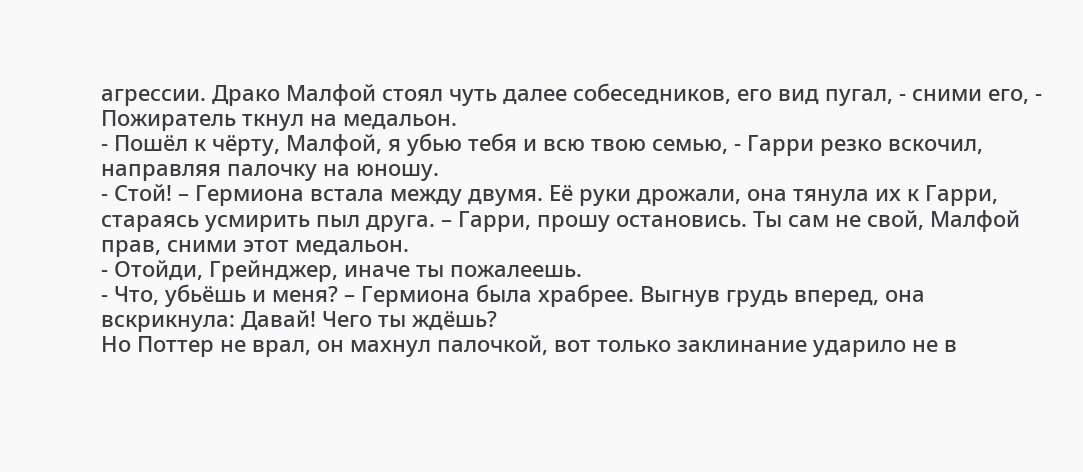агрессии. Драко Малфой стоял чуть далее собеседников, его вид пугал, - сними его, - Пожиратель ткнул на медальон.
- Пошёл к чёрту, Малфой, я убью тебя и всю твою семью, - Гарри резко вскочил, направляя палочку на юношу.
- Стой! – Гермиона встала между двумя. Её руки дрожали, она тянула их к Гарри, стараясь усмирить пыл друга. – Гарри, прошу остановись. Ты сам не свой, Малфой прав, сними этот медальон.
- Отойди, Грейнджер, иначе ты пожалеешь.
- Что, убьёшь и меня? – Гермиона была храбрее. Выгнув грудь вперед, она вскрикнула: Давай! Чего ты ждёшь?
Но Поттер не врал, он махнул палочкой, вот только заклинание ударило не в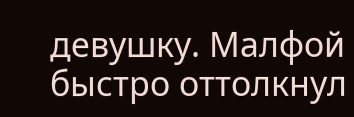девушку. Малфой быстро оттолкнул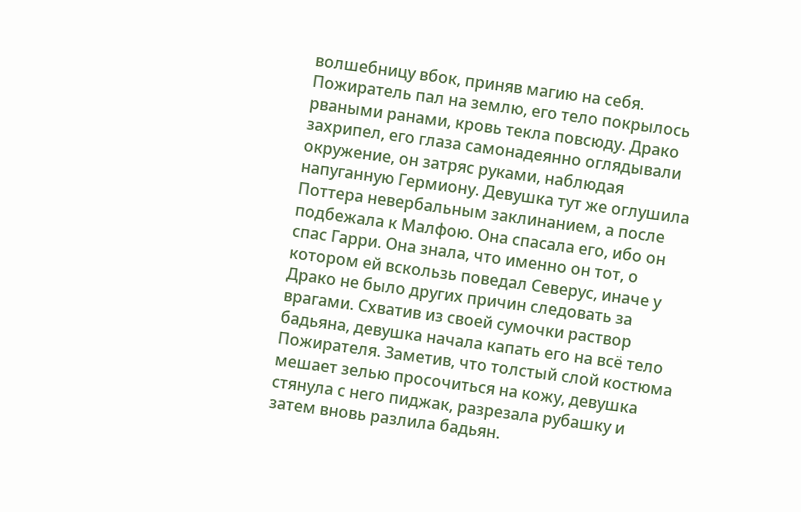волшебницу вбок, приняв магию на себя. Пожиратель пал на землю, его тело покрылось рваными ранами, кровь текла повсюду. Драко захрипел, его глаза самонадеянно оглядывали окружение, он затряс руками, наблюдая напуганную Гермиону. Девушка тут же оглушила Поттера невербальным заклинанием, а после подбежала к Малфою. Она спасала его, ибо он спас Гарри. Она знала, что именно он тот, о котором ей вскользь поведал Северус, иначе у Драко не было других причин следовать за врагами. Схватив из своей сумочки раствор бадьяна, девушка начала капать его на всё тело Пожирателя. Заметив, что толстый слой костюма мешает зелью просочиться на кожу, девушка стянула с него пиджак, разрезала рубашку и затем вновь разлила бадьян.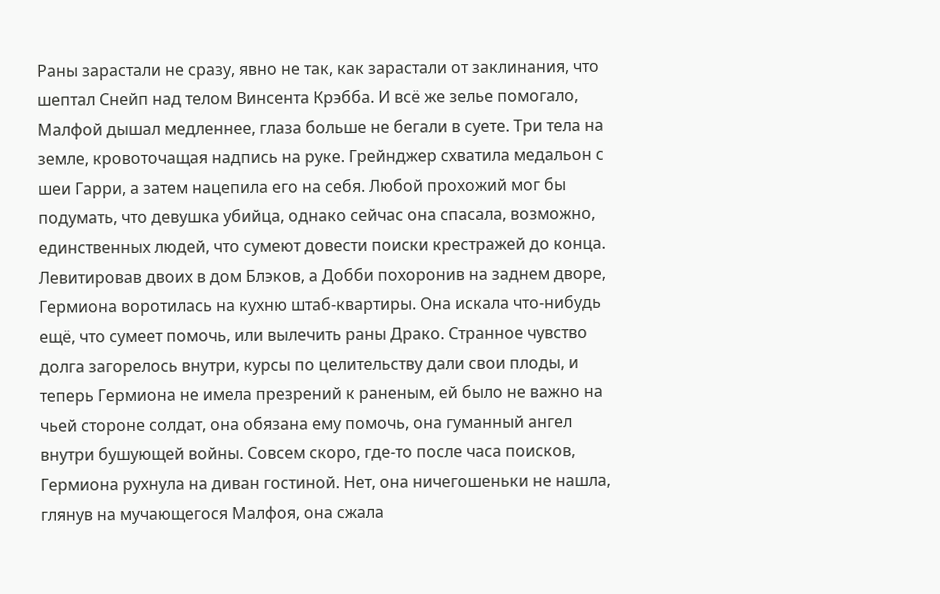Раны зарастали не сразу, явно не так, как зарастали от заклинания, что шептал Снейп над телом Винсента Крэбба. И всё же зелье помогало, Малфой дышал медленнее, глаза больше не бегали в суете. Три тела на земле, кровоточащая надпись на руке. Грейнджер схватила медальон с шеи Гарри, а затем нацепила его на себя. Любой прохожий мог бы подумать, что девушка убийца, однако сейчас она спасала, возможно, единственных людей, что сумеют довести поиски крестражей до конца.
Левитировав двоих в дом Блэков, а Добби похоронив на заднем дворе, Гермиона воротилась на кухню штаб-квартиры. Она искала что-нибудь ещё, что сумеет помочь, или вылечить раны Драко. Странное чувство долга загорелось внутри, курсы по целительству дали свои плоды, и теперь Гермиона не имела презрений к раненым, ей было не важно на чьей стороне солдат, она обязана ему помочь, она гуманный ангел внутри бушующей войны. Совсем скоро, где-то после часа поисков, Гермиона рухнула на диван гостиной. Нет, она ничегошеньки не нашла, глянув на мучающегося Малфоя, она сжала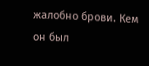жалобно брови. Кем он был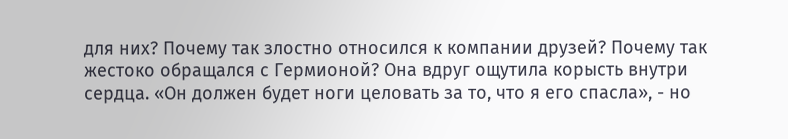для них? Почему так злостно относился к компании друзей? Почему так жестоко обращался с Гермионой? Она вдруг ощутила корысть внутри сердца. «Он должен будет ноги целовать за то, что я его спасла», - но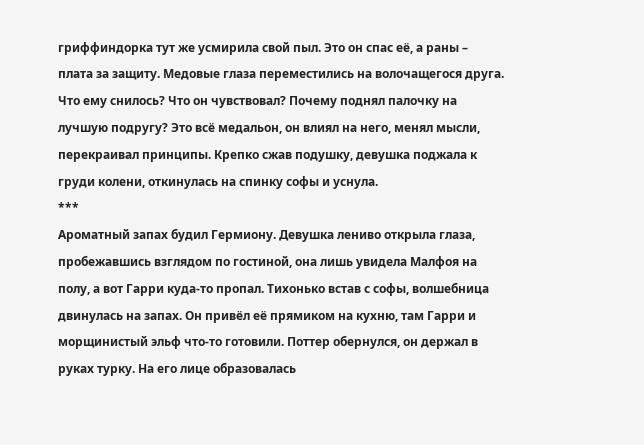гриффиндорка тут же усмирила свой пыл. Это он спас её, а раны – плата за защиту. Медовые глаза переместились на волочащегося друга. Что ему снилось? Что он чувствовал? Почему поднял палочку на лучшую подругу? Это всё медальон, он влиял на него, менял мысли, перекраивал принципы. Крепко сжав подушку, девушка поджала к груди колени, откинулась на спинку софы и уснула.
***
Ароматный запах будил Гермиону. Девушка лениво открыла глаза, пробежавшись взглядом по гостиной, она лишь увидела Малфоя на полу, а вот Гарри куда-то пропал. Тихонько встав с софы, волшебница двинулась на запах. Он привёл её прямиком на кухню, там Гарри и морщинистый эльф что-то готовили. Поттер обернулся, он держал в руках турку. На его лице образовалась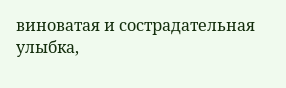виноватая и сострадательная улыбка,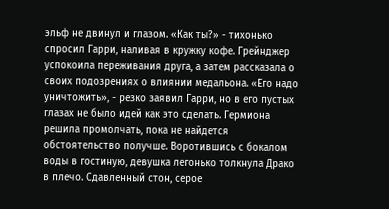эльф не двинул и глазом. «Как ты?» - тихонько спросил Гарри, наливая в кружку кофе. Грейнджер успокоила переживания друга, а затем рассказала о своих подозрениях о влиянии медальона. «Его надо уничтожить», - резко заявил Гарри, но в его пустых глазах не было идей как это сделать. Гермиона решила промолчать, пока не найдется обстоятельство получше. Воротившись с бокалом воды в гостиную, девушка легонько толкнула Драко в плечо. Сдавленный стон, серое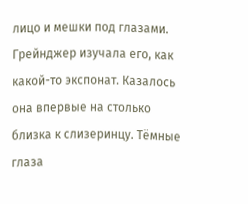лицо и мешки под глазами. Грейнджер изучала его, как какой-то экспонат. Казалось она впервые на столько близка к слизеринцу. Тёмные глаза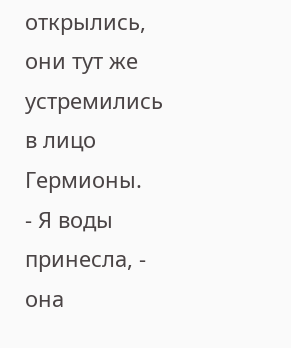открылись, они тут же устремились в лицо Гермионы.
- Я воды принесла, - она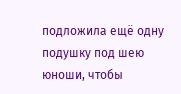подложила ещё одну подушку под шею юноши, чтобы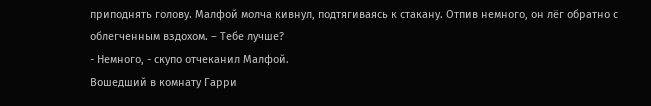приподнять голову. Малфой молча кивнул, подтягиваясь к стакану. Отпив немного, он лёг обратно с облегченным вздохом. – Тебе лучше?
- Немного, - скупо отчеканил Малфой.
Вошедший в комнату Гарри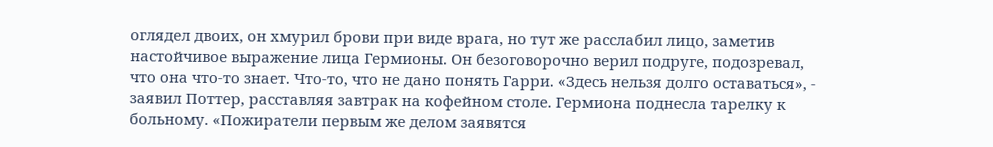оглядел двоих, он хмурил брови при виде врага, но тут же расслабил лицо, заметив настойчивое выражение лица Гермионы. Он безоговорочно верил подруге, подозревал, что она что-то знает. Что-то, что не дано понять Гарри. «Здесь нельзя долго оставаться», - заявил Поттер, расставляя завтрак на кофейном столе. Гермиона поднесла тарелку к больному. «Пожиратели первым же делом заявятся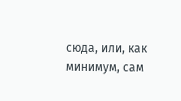сюда, или, как минимум, сам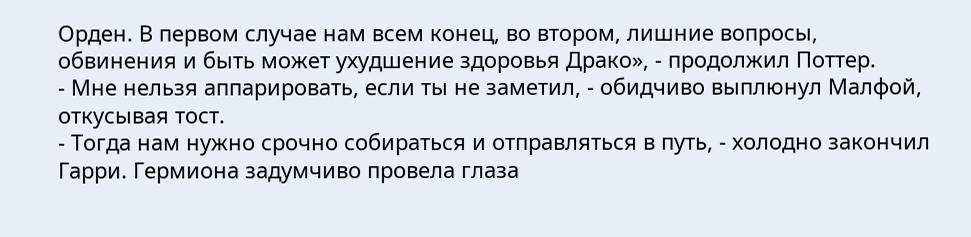Орден. В первом случае нам всем конец, во втором, лишние вопросы, обвинения и быть может ухудшение здоровья Драко», - продолжил Поттер.
- Мне нельзя аппарировать, если ты не заметил, - обидчиво выплюнул Малфой, откусывая тост.
- Тогда нам нужно срочно собираться и отправляться в путь, - холодно закончил Гарри. Гермиона задумчиво провела глаза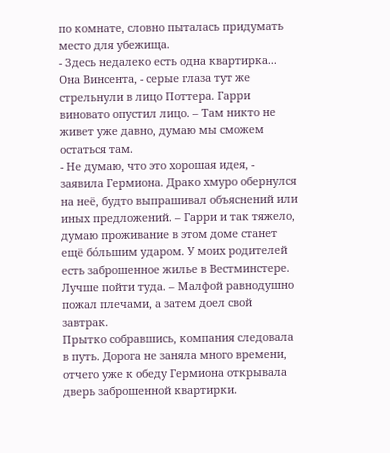по комнате, словно пыталась придумать место для убежища.
- Здесь недалеко есть одна квартирка... Она Винсента, - серые глаза тут же стрельнули в лицо Поттера. Гарри виновато опустил лицо. – Там никто не живет уже давно, думаю мы сможем остаться там.
- Не думаю, что это хорошая идея, - заявила Гермиона. Драко хмуро обернулся на неё, будто выпрашивал объяснений или иных предложений. – Гарри и так тяжело, думаю проживание в этом доме станет ещё бо́льшим ударом. У моих родителей есть заброшенное жилье в Вестминстере. Лучше пойти туда. – Малфой равнодушно пожал плечами, а затем доел свой завтрак.
Прытко собравшись, компания следовала в путь. Дорога не заняла много времени, отчего уже к обеду Гермиона открывала дверь заброшенной квартирки.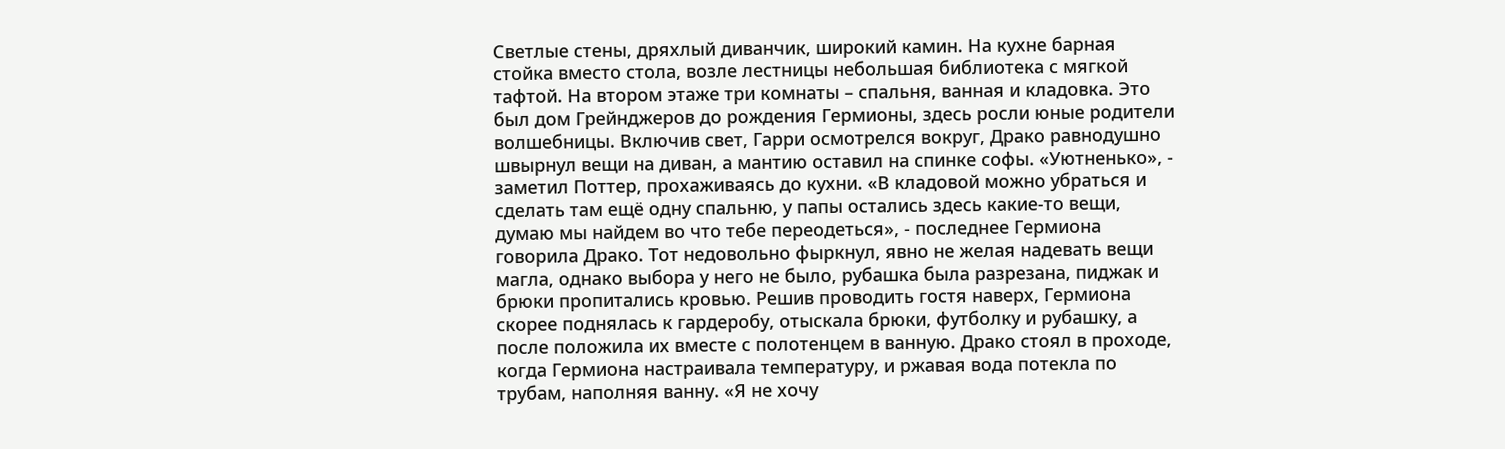Светлые стены, дряхлый диванчик, широкий камин. На кухне барная стойка вместо стола, возле лестницы небольшая библиотека с мягкой тафтой. На втором этаже три комнаты – спальня, ванная и кладовка. Это был дом Грейнджеров до рождения Гермионы, здесь росли юные родители волшебницы. Включив свет, Гарри осмотрелся вокруг, Драко равнодушно швырнул вещи на диван, а мантию оставил на спинке софы. «Уютненько», - заметил Поттер, прохаживаясь до кухни. «В кладовой можно убраться и сделать там ещё одну спальню, у папы остались здесь какие-то вещи, думаю мы найдем во что тебе переодеться», - последнее Гермиона говорила Драко. Тот недовольно фыркнул, явно не желая надевать вещи магла, однако выбора у него не было, рубашка была разрезана, пиджак и брюки пропитались кровью. Решив проводить гостя наверх, Гермиона скорее поднялась к гардеробу, отыскала брюки, футболку и рубашку, а после положила их вместе с полотенцем в ванную. Драко стоял в проходе, когда Гермиона настраивала температуру, и ржавая вода потекла по трубам, наполняя ванну. «Я не хочу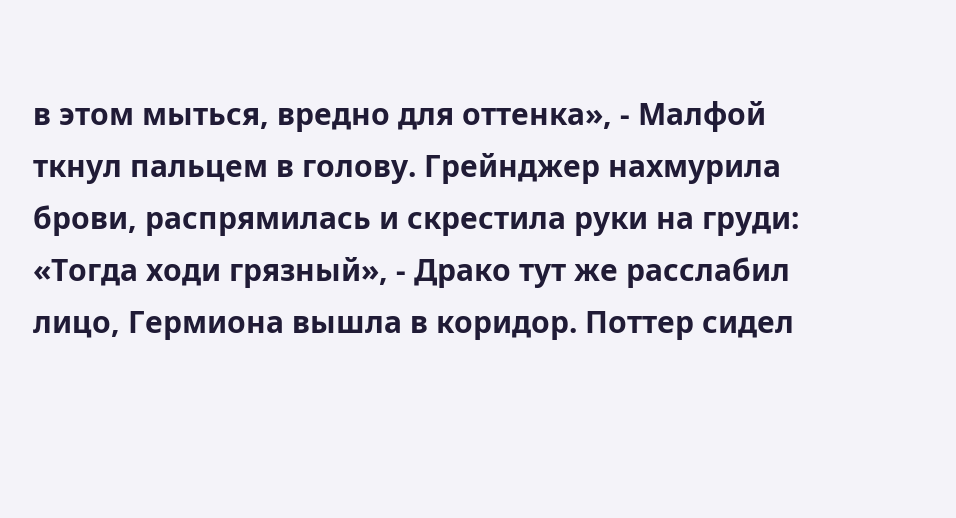в этом мыться, вредно для оттенка», - Малфой ткнул пальцем в голову. Грейнджер нахмурила брови, распрямилась и скрестила руки на груди: «Тогда ходи грязный», - Драко тут же расслабил лицо, Гермиона вышла в коридор. Поттер сидел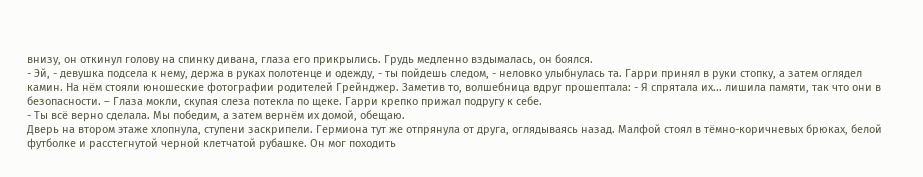внизу, он откинул голову на спинку дивана, глаза его прикрылись. Грудь медленно вздымалась, он боялся.
- Эй, - девушка подсела к нему, держа в руках полотенце и одежду, - ты пойдешь следом, - неловко улыбнулась та. Гарри принял в руки стопку, а затем оглядел камин. На нём стояли юношеские фотографии родителей Грейнджер. Заметив то, волшебница вдруг прошептала: - Я спрятала их... лишила памяти, так что они в безопасности. – Глаза мокли, скупая слеза потекла по щеке. Гарри крепко прижал подругу к себе.
- Ты всё верно сделала. Мы победим, а затем вернём их домой, обещаю.
Дверь на втором этаже хлопнула, ступени заскрипели. Гермиона тут же отпрянула от друга, оглядываясь назад. Малфой стоял в тёмно-коричневых брюках, белой футболке и расстегнутой черной клетчатой рубашке. Он мог походить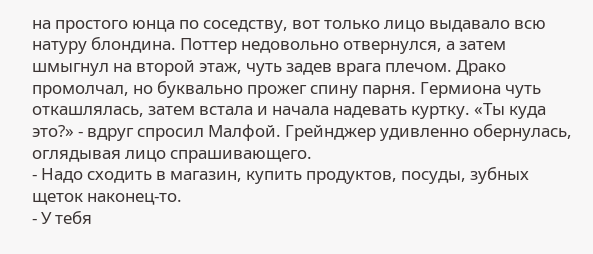на простого юнца по соседству, вот только лицо выдавало всю натуру блондина. Поттер недовольно отвернулся, а затем шмыгнул на второй этаж, чуть задев врага плечом. Драко промолчал, но буквально прожег спину парня. Гермиона чуть откашлялась, затем встала и начала надевать куртку. «Ты куда это?» - вдруг спросил Малфой. Грейнджер удивленно обернулась, оглядывая лицо спрашивающего.
- Надо сходить в магазин, купить продуктов, посуды, зубных щеток наконец-то.
- У тебя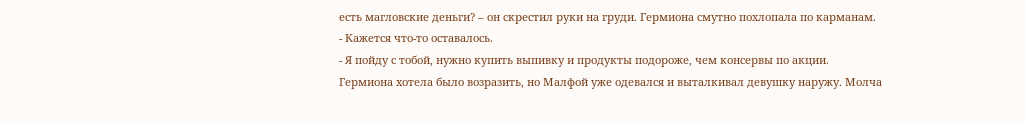есть магловские деньги? – он скрестил руки на груди. Гермиона смутно похлопала по карманам.
- Кажется что-то оставалось.
- Я пойду с тобой, нужно купить выпивку и продукты подороже, чем консервы по акции.
Гермиона хотела было возразить, но Малфой уже одевался и выталкивал девушку наружу. Молча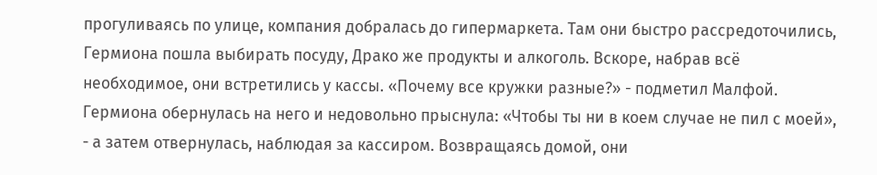прогуливаясь по улице, компания добралась до гипермаркета. Там они быстро рассредоточились, Гермиона пошла выбирать посуду, Драко же продукты и алкоголь. Вскоре, набрав всё необходимое, они встретились у кассы. «Почему все кружки разные?» - подметил Малфой. Гермиона обернулась на него и недовольно прыснула: «Чтобы ты ни в коем случае не пил с моей», - а затем отвернулась, наблюдая за кассиром. Возвращаясь домой, они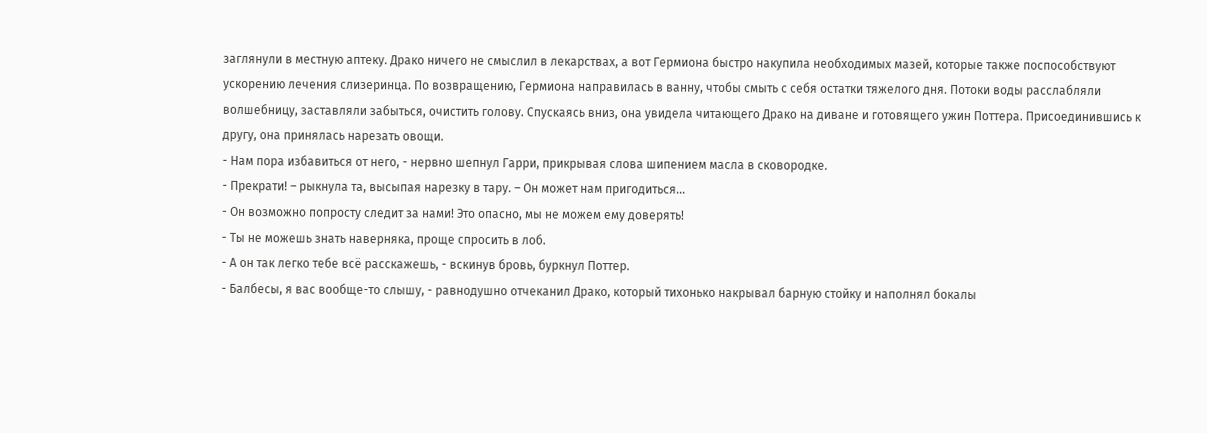заглянули в местную аптеку. Драко ничего не смыслил в лекарствах, а вот Гермиона быстро накупила необходимых мазей, которые также поспособствуют ускорению лечения слизеринца. По возвращению, Гермиона направилась в ванну, чтобы смыть с себя остатки тяжелого дня. Потоки воды расслабляли волшебницу, заставляли забыться, очистить голову. Спускаясь вниз, она увидела читающего Драко на диване и готовящего ужин Поттера. Присоединившись к другу, она принялась нарезать овощи.
- Нам пора избавиться от него, - нервно шепнул Гарри, прикрывая слова шипением масла в сковородке.
- Прекрати! – рыкнула та, высыпая нарезку в тару. – Он может нам пригодиться...
- Он возможно попросту следит за нами! Это опасно, мы не можем ему доверять!
- Ты не можешь знать наверняка, проще спросить в лоб.
- А он так легко тебе всё расскажешь, - вскинув бровь, буркнул Поттер.
- Балбесы, я вас вообще-то слышу, - равнодушно отчеканил Драко, который тихонько накрывал барную стойку и наполнял бокалы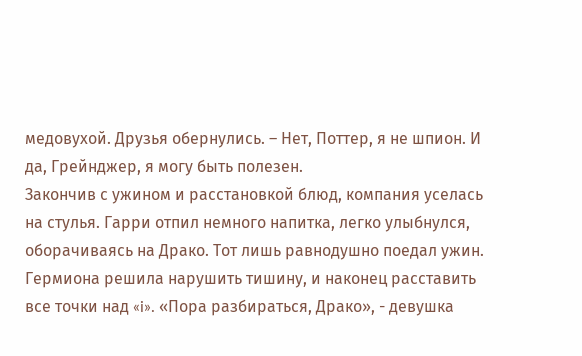медовухой. Друзья обернулись. – Нет, Поттер, я не шпион. И да, Грейнджер, я могу быть полезен.
Закончив с ужином и расстановкой блюд, компания уселась на стулья. Гарри отпил немного напитка, легко улыбнулся, оборачиваясь на Драко. Тот лишь равнодушно поедал ужин. Гермиона решила нарушить тишину, и наконец расставить все точки над «i». «Пора разбираться, Драко», - девушка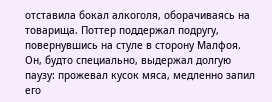отставила бокал алкоголя, оборачиваясь на товарища. Поттер поддержал подругу, повернувшись на стуле в сторону Малфоя. Он, будто специально, выдержал долгую паузу: прожевал кусок мяса, медленно запил его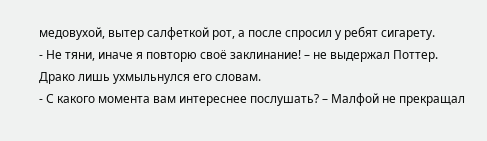медовухой, вытер салфеткой рот, а после спросил у ребят сигарету.
- Не тяни, иначе я повторю своё заклинание! – не выдержал Поттер. Драко лишь ухмыльнулся его словам.
- С какого момента вам интереснее послушать? – Малфой не прекращал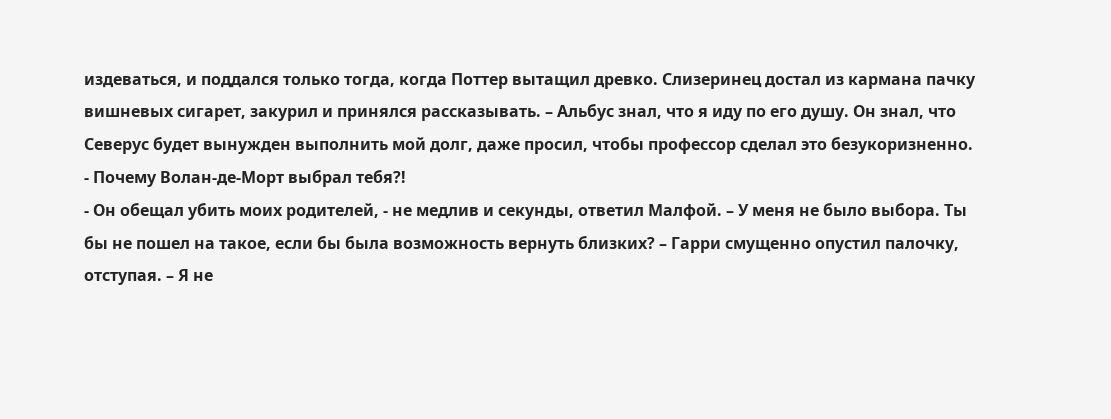издеваться, и поддался только тогда, когда Поттер вытащил древко. Слизеринец достал из кармана пачку вишневых сигарет, закурил и принялся рассказывать. – Альбус знал, что я иду по его душу. Он знал, что Северус будет вынужден выполнить мой долг, даже просил, чтобы профессор сделал это безукоризненно.
- Почему Волан-де-Морт выбрал тебя?!
- Он обещал убить моих родителей, - не медлив и секунды, ответил Малфой. – У меня не было выбора. Ты бы не пошел на такое, если бы была возможность вернуть близких? – Гарри смущенно опустил палочку, отступая. – Я не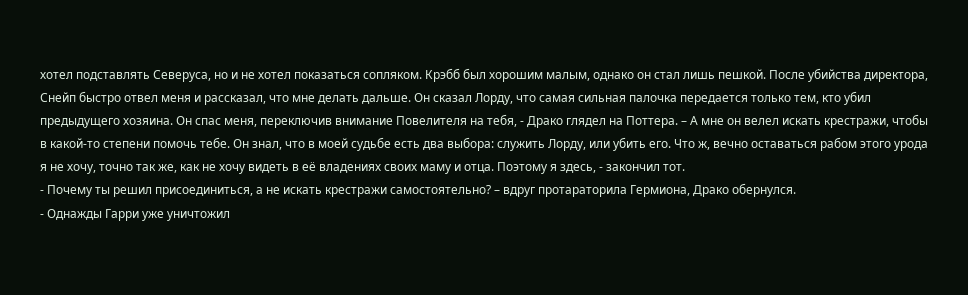хотел подставлять Северуса, но и не хотел показаться сопляком. Крэбб был хорошим малым, однако он стал лишь пешкой. После убийства директора, Снейп быстро отвел меня и рассказал, что мне делать дальше. Он сказал Лорду, что самая сильная палочка передается только тем, кто убил предыдущего хозяина. Он спас меня, переключив внимание Повелителя на тебя, - Драко глядел на Поттера. – А мне он велел искать крестражи, чтобы в какой-то степени помочь тебе. Он знал, что в моей судьбе есть два выбора: служить Лорду, или убить его. Что ж, вечно оставаться рабом этого урода я не хочу, точно так же, как не хочу видеть в её владениях своих маму и отца. Поэтому я здесь, - закончил тот.
- Почему ты решил присоединиться, а не искать крестражи самостоятельно? – вдруг протараторила Гермиона, Драко обернулся.
- Однажды Гарри уже уничтожил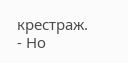крестраж.
- Но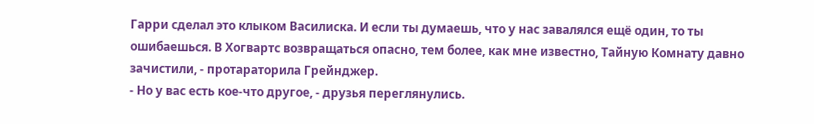Гарри сделал это клыком Василиска. И если ты думаешь, что у нас завалялся ещё один, то ты ошибаешься. В Хогвартс возвращаться опасно, тем более, как мне известно, Тайную Комнату давно зачистили, - протараторила Грейнджер.
- Но у вас есть кое-что другое, - друзья переглянулись.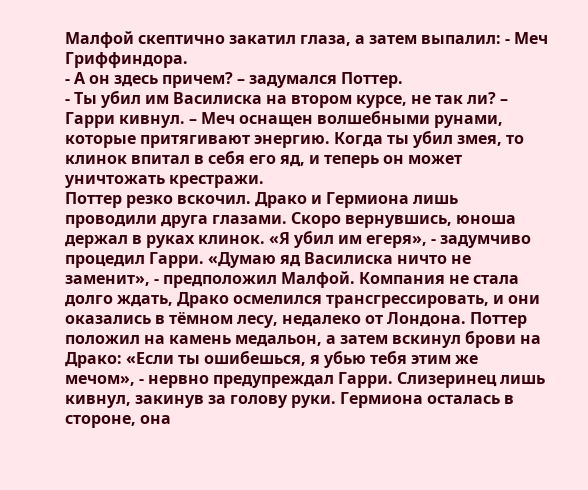Малфой скептично закатил глаза, а затем выпалил: - Меч Гриффиндора.
- А он здесь причем? – задумался Поттер.
- Ты убил им Василиска на втором курсе, не так ли? – Гарри кивнул. – Меч оснащен волшебными рунами, которые притягивают энергию. Когда ты убил змея, то клинок впитал в себя его яд, и теперь он может уничтожать крестражи.
Поттер резко вскочил. Драко и Гермиона лишь проводили друга глазами. Скоро вернувшись, юноша держал в руках клинок. «Я убил им егеря», - задумчиво процедил Гарри. «Думаю яд Василиска ничто не заменит», - предположил Малфой. Компания не стала долго ждать, Драко осмелился трансгрессировать, и они оказались в тёмном лесу, недалеко от Лондона. Поттер положил на камень медальон, а затем вскинул брови на Драко: «Если ты ошибешься, я убью тебя этим же мечом», - нервно предупреждал Гарри. Слизеринец лишь кивнул, закинув за голову руки. Гермиона осталась в стороне, она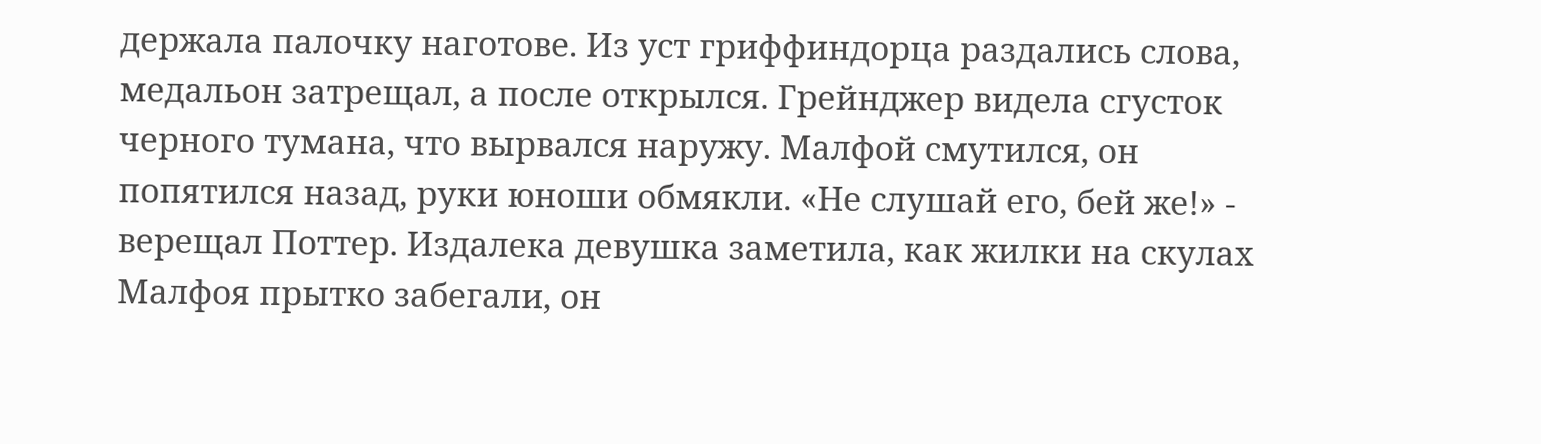держала палочку наготове. Из уст гриффиндорца раздались слова, медальон затрещал, а после открылся. Грейнджер видела сгусток черного тумана, что вырвался наружу. Малфой смутился, он попятился назад, руки юноши обмякли. «Не слушай его, бей же!» - верещал Поттер. Издалека девушка заметила, как жилки на скулах Малфоя прытко забегали, он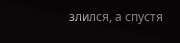злился, а спустя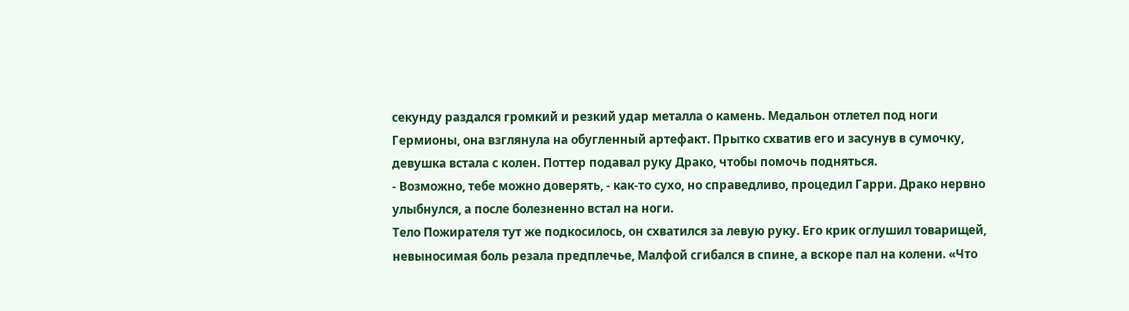секунду раздался громкий и резкий удар металла о камень. Медальон отлетел под ноги Гермионы, она взглянула на обугленный артефакт. Прытко схватив его и засунув в сумочку, девушка встала с колен. Поттер подавал руку Драко, чтобы помочь подняться.
- Возможно, тебе можно доверять, - как-то сухо, но справедливо, процедил Гарри. Драко нервно улыбнулся, а после болезненно встал на ноги.
Тело Пожирателя тут же подкосилось, он схватился за левую руку. Его крик оглушил товарищей, невыносимая боль резала предплечье, Малфой сгибался в спине, а вскоре пал на колени. «Что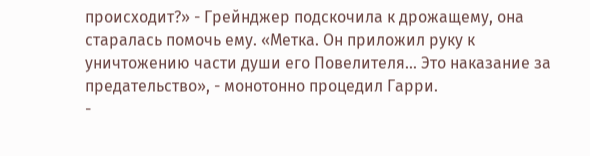происходит?» - Грейнджер подскочила к дрожащему, она старалась помочь ему. «Метка. Он приложил руку к уничтожению части души его Повелителя... Это наказание за предательство», - монотонно процедил Гарри.
-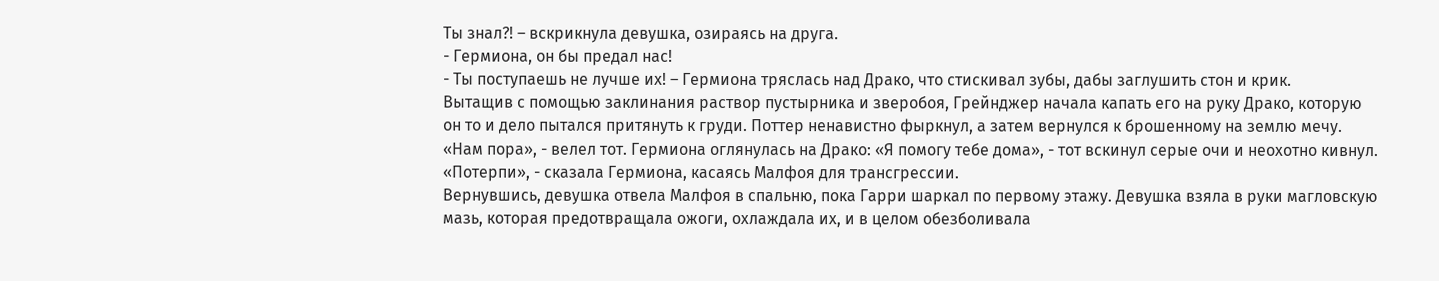Ты знал?! – вскрикнула девушка, озираясь на друга.
- Гермиона, он бы предал нас!
- Ты поступаешь не лучше их! – Гермиона тряслась над Драко, что стискивал зубы, дабы заглушить стон и крик.
Вытащив с помощью заклинания раствор пустырника и зверобоя, Грейнджер начала капать его на руку Драко, которую он то и дело пытался притянуть к груди. Поттер ненавистно фыркнул, а затем вернулся к брошенному на землю мечу. «Нам пора», - велел тот. Гермиона оглянулась на Драко: «Я помогу тебе дома», - тот вскинул серые очи и неохотно кивнул. «Потерпи», - сказала Гермиона, касаясь Малфоя для трансгрессии.
Вернувшись, девушка отвела Малфоя в спальню, пока Гарри шаркал по первому этажу. Девушка взяла в руки магловскую мазь, которая предотвращала ожоги, охлаждала их, и в целом обезболивала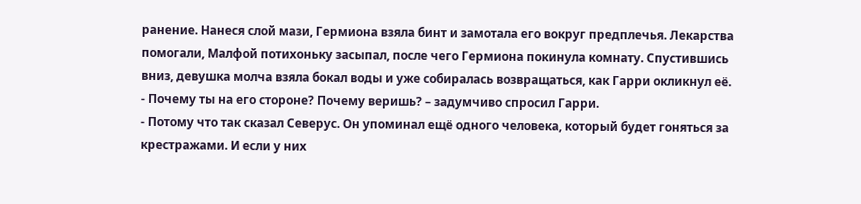ранение. Нанеся слой мази, Гермиона взяла бинт и замотала его вокруг предплечья. Лекарства помогали, Малфой потихоньку засыпал, после чего Гермиона покинула комнату. Спустившись вниз, девушка молча взяла бокал воды и уже собиралась возвращаться, как Гарри окликнул её.
- Почему ты на его стороне? Почему веришь? – задумчиво спросил Гарри.
- Потому что так сказал Северус. Он упоминал ещё одного человека, который будет гоняться за крестражами. И если у них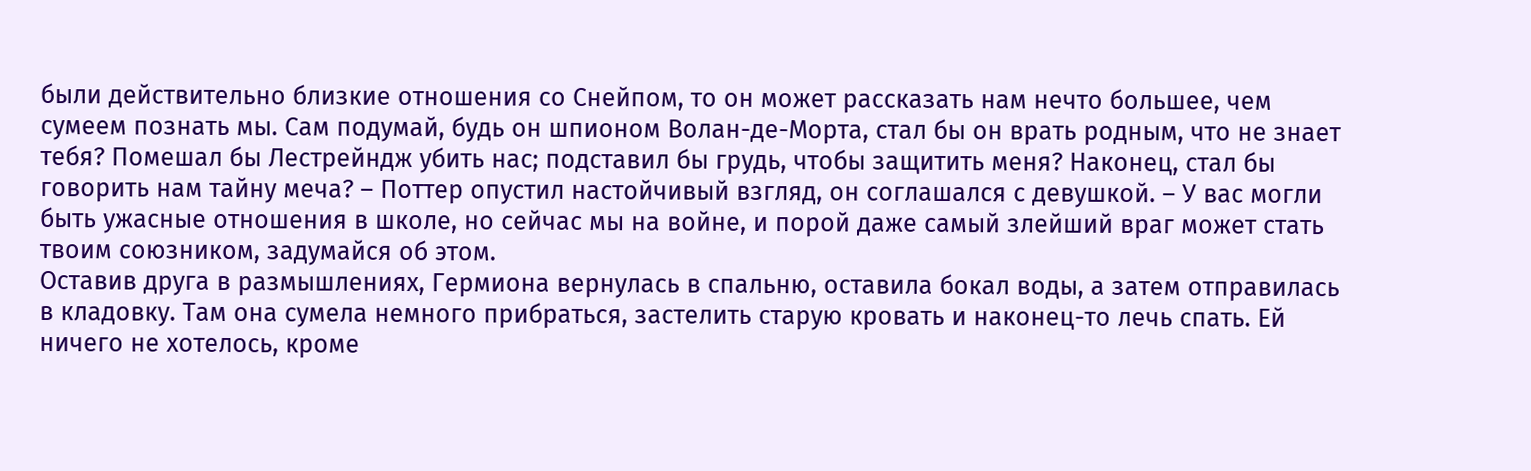были действительно близкие отношения со Снейпом, то он может рассказать нам нечто большее, чем сумеем познать мы. Сам подумай, будь он шпионом Волан-де-Морта, стал бы он врать родным, что не знает тебя? Помешал бы Лестрейндж убить нас; подставил бы грудь, чтобы защитить меня? Наконец, стал бы говорить нам тайну меча? – Поттер опустил настойчивый взгляд, он соглашался с девушкой. – У вас могли быть ужасные отношения в школе, но сейчас мы на войне, и порой даже самый злейший враг может стать твоим союзником, задумайся об этом.
Оставив друга в размышлениях, Гермиона вернулась в спальню, оставила бокал воды, а затем отправилась в кладовку. Там она сумела немного прибраться, застелить старую кровать и наконец-то лечь спать. Ей ничего не хотелось, кроме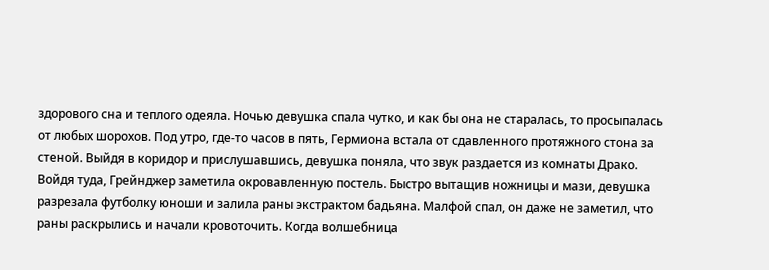здорового сна и теплого одеяла. Ночью девушка спала чутко, и как бы она не старалась, то просыпалась от любых шорохов. Под утро, где-то часов в пять, Гермиона встала от сдавленного протяжного стона за стеной. Выйдя в коридор и прислушавшись, девушка поняла, что звук раздается из комнаты Драко. Войдя туда, Грейнджер заметила окровавленную постель. Быстро вытащив ножницы и мази, девушка разрезала футболку юноши и залила раны экстрактом бадьяна. Малфой спал, он даже не заметил, что раны раскрылись и начали кровоточить. Когда волшебница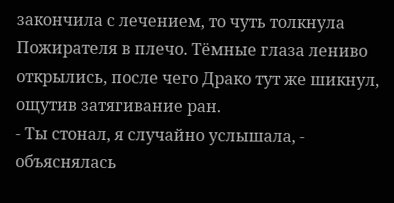закончила с лечением, то чуть толкнула Пожирателя в плечо. Тёмные глаза лениво открылись, после чего Драко тут же шикнул, ощутив затягивание ран.
- Ты стонал, я случайно услышала, - объяснялась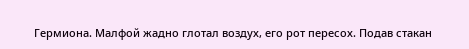Гермиона. Малфой жадно глотал воздух, его рот пересох. Подав стакан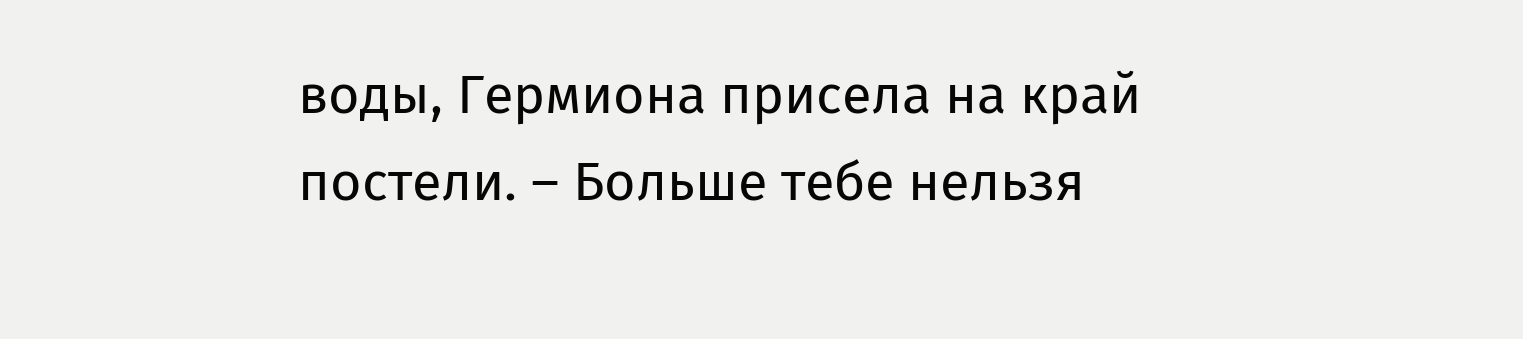воды, Гермиона присела на край постели. – Больше тебе нельзя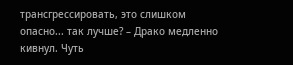трансгрессировать, это слишком опасно... так лучше? – Драко медленно кивнул. Чуть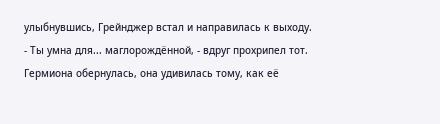улыбнувшись, Грейнджер встал и направилась к выходу.
- Ты умна для... маглорождённой, - вдруг прохрипел тот. Гермиона обернулась, она удивилась тому, как её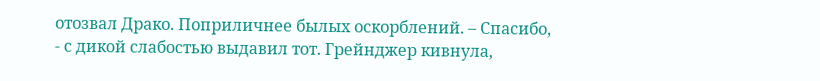отозвал Драко. Поприличнее былых оскорблений. – Спасибо, - с дикой слабостью выдавил тот. Грейнджер кивнула,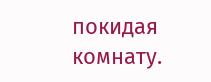покидая комнату.